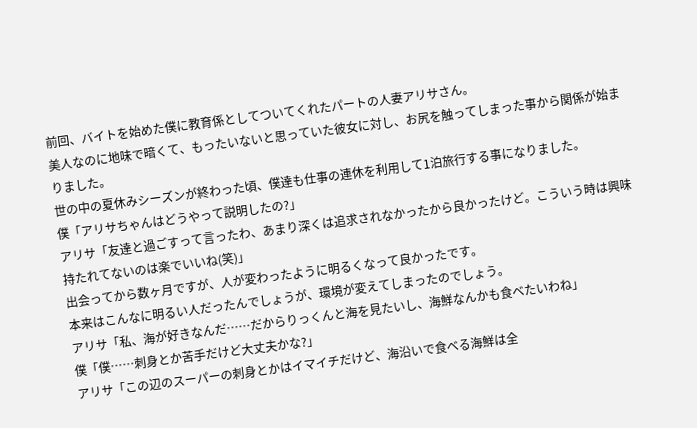前回、バイトを始めた僕に教育係としてついてくれたパートの人妻アリサさん。
美人なのに地味で暗くて、もったいないと思っていた彼女に対し、お尻を触ってしまった事から関係が始まりました。
世の中の夏休みシーズンが終わった頃、僕達も仕事の連休を利用して1泊旅行する事になりました。
僕「アリサちゃんはどうやって説明したの?」
アリサ「友達と過ごすって言ったわ、あまり深くは追求されなかったから良かったけど。こういう時は興味持たれてないのは楽でいいね(笑)」
出会ってから数ヶ月ですが、人が変わったように明るくなって良かったです。
本来はこんなに明るい人だったんでしょうが、環境が変えてしまったのでしょう。
アリサ「私、海が好きなんだ……だからりっくんと海を見たいし、海鮮なんかも食べたいわね」
僕「僕……刺身とか苦手だけど大丈夫かな?」
アリサ「この辺のスーパーの刺身とかはイマイチだけど、海沿いで食べる海鮮は全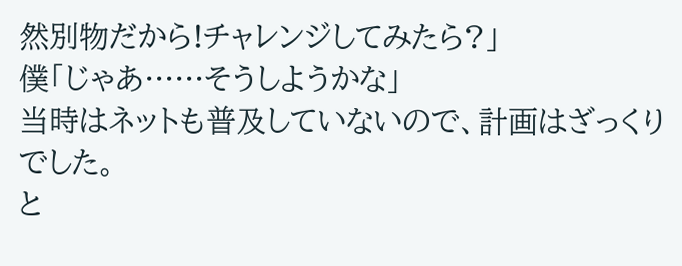然別物だから!チャレンジしてみたら?」
僕「じゃあ……そうしようかな」
当時はネットも普及していないので、計画はざっくりでした。
と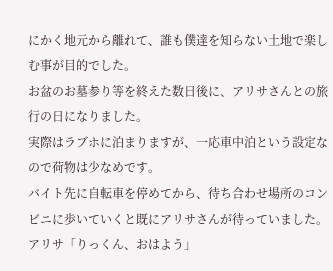にかく地元から離れて、誰も僕達を知らない土地で楽しむ事が目的でした。
お盆のお墓参り等を終えた数日後に、アリサさんとの旅行の日になりました。
実際はラブホに泊まりますが、一応車中泊という設定なので荷物は少なめです。
バイト先に自転車を停めてから、待ち合わせ場所のコンビニに歩いていくと既にアリサさんが待っていました。
アリサ「りっくん、おはよう」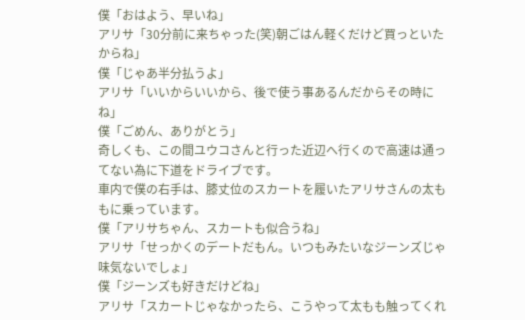僕「おはよう、早いね」
アリサ「30分前に来ちゃった(笑)朝ごはん軽くだけど買っといたからね」
僕「じゃあ半分払うよ」
アリサ「いいからいいから、後で使う事あるんだからその時にね」
僕「ごめん、ありがとう」
奇しくも、この間ユウコさんと行った近辺へ行くので高速は通ってない為に下道をドライブです。
車内で僕の右手は、膝丈位のスカートを履いたアリサさんの太ももに乗っています。
僕「アリサちゃん、スカートも似合うね」
アリサ「せっかくのデートだもん。いつもみたいなジーンズじゃ味気ないでしょ」
僕「ジーンズも好きだけどね」
アリサ「スカートじゃなかったら、こうやって太もも触ってくれ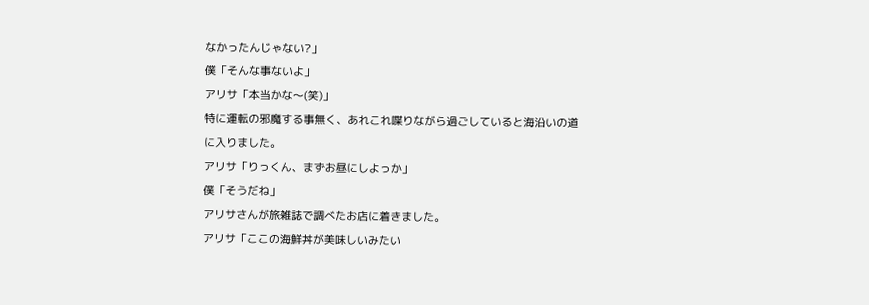なかったんじゃない?」
僕「そんな事ないよ」
アリサ「本当かな〜(笑)」
特に運転の邪魔する事無く、あれこれ喋りながら過ごしていると海沿いの道に入りました。
アリサ「りっくん、まずお昼にしよっか」
僕「そうだね」
アリサさんが旅雑誌で調べたお店に着きました。
アリサ「ここの海鮮丼が美味しいみたい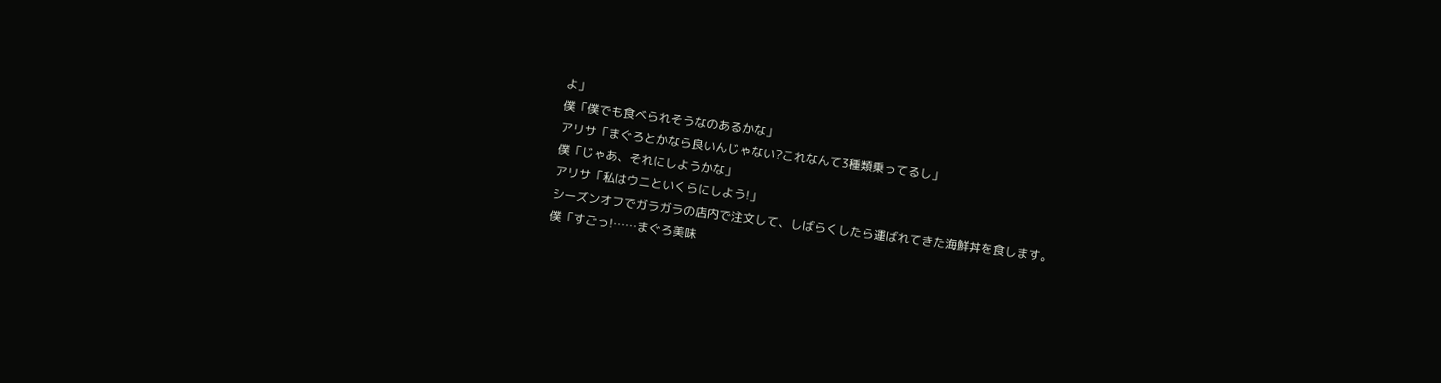よ」
僕「僕でも食べられそうなのあるかな」
アリサ「まぐろとかなら良いんじゃない?これなんて3種類乗ってるし」
僕「じゃあ、それにしようかな」
アリサ「私はウニといくらにしよう!」
シーズンオフでガラガラの店内で注文して、しばらくしたら運ばれてきた海鮮丼を食します。
僕「すごっ!……まぐろ美味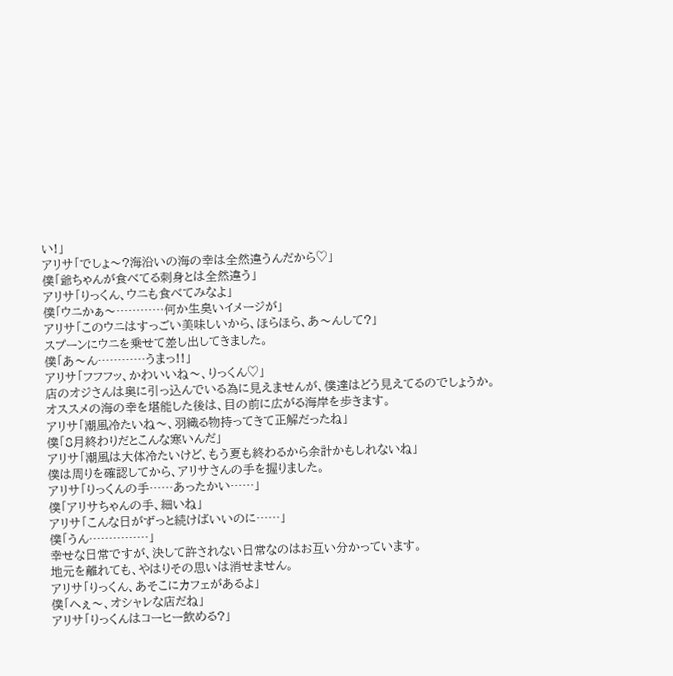い!」
アリサ「でしょ〜?海沿いの海の幸は全然違うんだから♡」
僕「爺ちゃんが食べてる刺身とは全然違う」
アリサ「りっくん、ウニも食べてみなよ」
僕「ウニかぁ〜…………何か生臭いイメージが」
アリサ「このウニはすっごい美味しいから、ほらほら、あ〜んして?」
スプーンにウニを乗せて差し出してきました。
僕「あ〜ん…………うまっ!!」
アリサ「フフフッ、かわいいね〜、りっくん♡」
店のオジさんは奥に引っ込んでいる為に見えませんが、僕達はどう見えてるのでしょうか。
オススメの海の幸を堪能した後は、目の前に広がる海岸を歩きます。
アリサ「潮風冷たいね〜、羽織る物持ってきて正解だったね」
僕「8月終わりだとこんな寒いんだ」
アリサ「潮風は大体冷たいけど、もう夏も終わるから余計かもしれないね」
僕は周りを確認してから、アリサさんの手を握りました。
アリサ「りっくんの手……あったかい……」
僕「アリサちゃんの手、細いね」
アリサ「こんな日がずっと続けばいいのに……」
僕「うん……………」
幸せな日常ですが、決して許されない日常なのはお互い分かっています。
地元を離れても、やはりその思いは消せません。
アリサ「りっくん、あそこにカフェがあるよ」
僕「へぇ〜、オシャレな店だね」
アリサ「りっくんはコーヒー飲める?」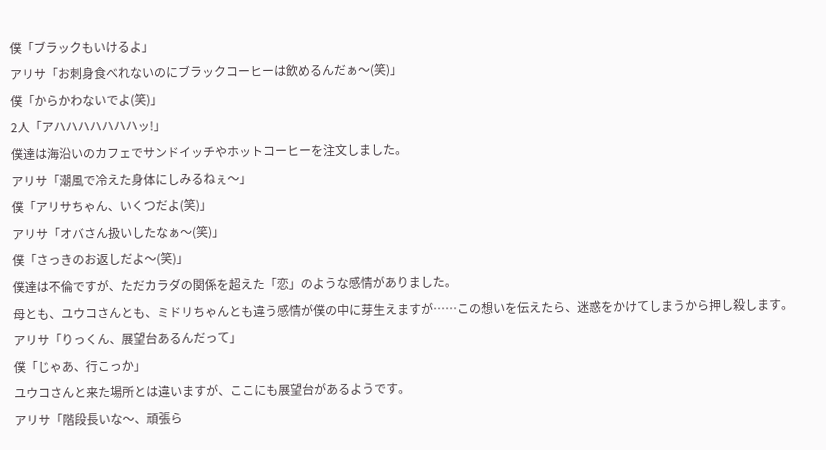僕「ブラックもいけるよ」
アリサ「お刺身食べれないのにブラックコーヒーは飲めるんだぁ〜(笑)」
僕「からかわないでよ(笑)」
2人「アハハハハハハハッ!」
僕達は海沿いのカフェでサンドイッチやホットコーヒーを注文しました。
アリサ「潮風で冷えた身体にしみるねぇ〜」
僕「アリサちゃん、いくつだよ(笑)」
アリサ「オバさん扱いしたなぁ〜(笑)」
僕「さっきのお返しだよ〜(笑)」
僕達は不倫ですが、ただカラダの関係を超えた「恋」のような感情がありました。
母とも、ユウコさんとも、ミドリちゃんとも違う感情が僕の中に芽生えますが……この想いを伝えたら、迷惑をかけてしまうから押し殺します。
アリサ「りっくん、展望台あるんだって」
僕「じゃあ、行こっか」
ユウコさんと来た場所とは違いますが、ここにも展望台があるようです。
アリサ「階段長いな〜、頑張ら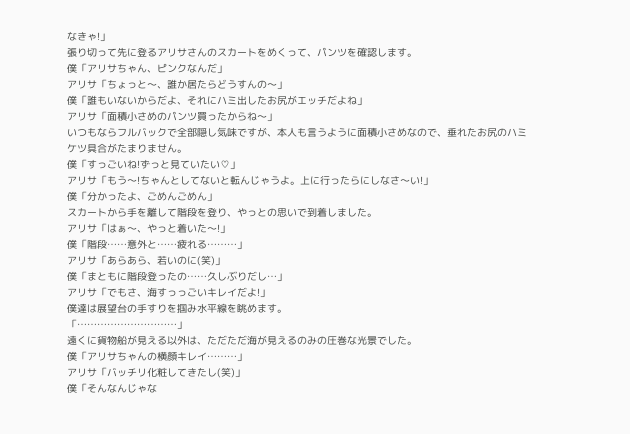なきゃ!」
張り切って先に登るアリサさんのスカートをめくって、パンツを確認します。
僕「アリサちゃん、ピンクなんだ」
アリサ「ちょっと〜、誰か居たらどうすんの〜」
僕「誰もいないからだよ、それにハミ出したお尻がエッチだよね」
アリサ「面積小さめのパンツ買ったからね〜」
いつもならフルバックで全部隠し気味ですが、本人も言うように面積小さめなので、垂れたお尻のハミケツ具合がたまりません。
僕「すっごいね!ずっと見ていたい♡」
アリサ「もう〜!ちゃんとしてないと転んじゃうよ。上に行ったらにしなさ〜い!」
僕「分かったよ、ごめんごめん」
スカートから手を離して階段を登り、やっとの思いで到着しました。
アリサ「はぁ〜、やっと着いた〜!」
僕「階段……意外と……疲れる………」
アリサ「あらあら、若いのに(笑)」
僕「まともに階段登ったの……久しぶりだし…」
アリサ「でもさ、海すっっごいキレイだよ!」
僕達は展望台の手すりを掴み水平線を眺めます。
「…………………………」
遠くに貨物船が見える以外は、ただただ海が見えるのみの圧巻な光景でした。
僕「アリサちゃんの横顔キレイ………」
アリサ「バッチリ化粧してきたし(笑)」
僕「そんなんじゃな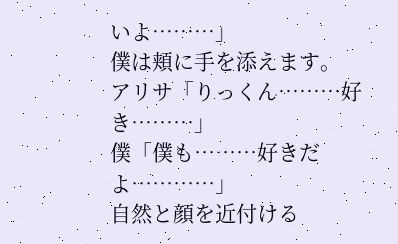いよ………」
僕は頬に手を添えます。
アリサ「りっくん………好き………」
僕「僕も………好きだよ…………」
自然と顔を近付ける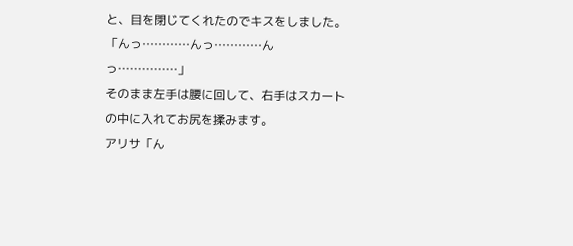と、目を閉じてくれたのでキスをしました。
「んっ…………んっ…………んっ……………」
そのまま左手は腰に回して、右手はスカートの中に入れてお尻を揉みます。
アリサ「ん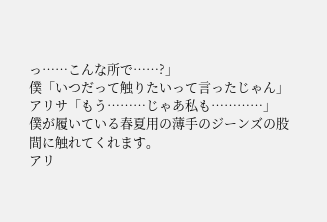っ……こんな所で……?」
僕「いつだって触りたいって言ったじゃん」
アリサ「もう………じゃあ私も…………」
僕が履いている春夏用の薄手のジーンズの股間に触れてくれます。
アリ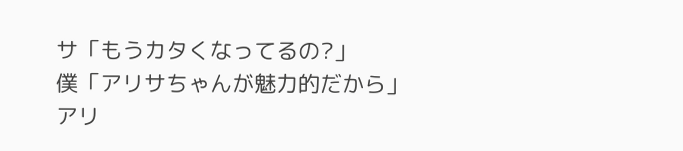サ「もうカタくなってるの?」
僕「アリサちゃんが魅力的だから」
アリ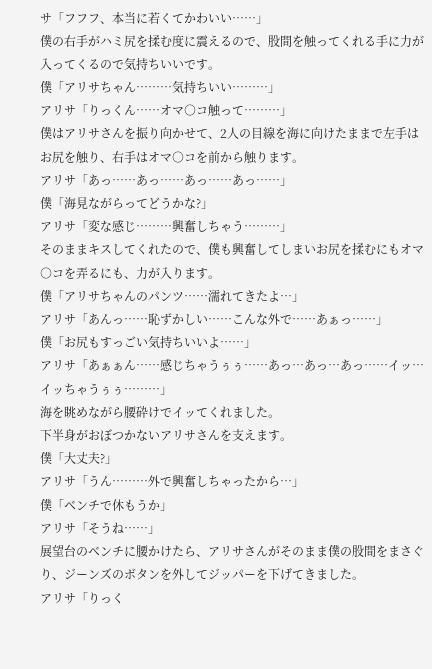サ「フフフ、本当に若くてかわいい……」
僕の右手がハミ尻を揉む度に震えるので、股間を触ってくれる手に力が入ってくるので気持ちいいです。
僕「アリサちゃん………気持ちいい………」
アリサ「りっくん……オマ○コ触って………」
僕はアリサさんを振り向かせて、2人の目線を海に向けたままで左手はお尻を触り、右手はオマ○コを前から触ります。
アリサ「あっ……あっ……あっ……あっ……」
僕「海見ながらってどうかな?」
アリサ「変な感じ………興奮しちゃう………」
そのままキスしてくれたので、僕も興奮してしまいお尻を揉むにもオマ○コを弄るにも、力が入ります。
僕「アリサちゃんのパンツ……濡れてきたよ…」
アリサ「あんっ……恥ずかしい……こんな外で……あぁっ……」
僕「お尻もすっごい気持ちいいよ……」
アリサ「あぁぁん……感じちゃうぅぅ……あっ…あっ…あっ……イッ…イッちゃうぅぅ………」
海を眺めながら腰砕けでイッてくれました。
下半身がおぼつかないアリサさんを支えます。
僕「大丈夫?」
アリサ「うん………外で興奮しちゃったから…」
僕「ベンチで休もうか」
アリサ「そうね……」
展望台のベンチに腰かけたら、アリサさんがそのまま僕の股間をまさぐり、ジーンズのボタンを外してジッパーを下げてきました。
アリサ「りっく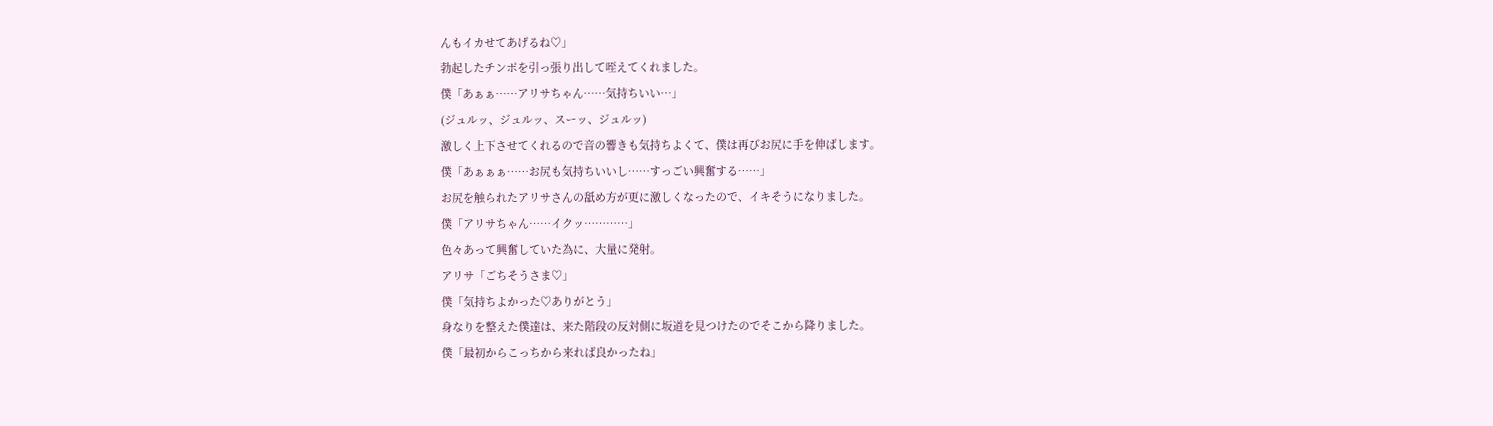んもイカせてあげるね♡」
勃起したチンポを引っ張り出して咥えてくれました。
僕「あぁぁ……アリサちゃん……気持ちいい…」
(ジュルッ、ジュルッ、スーッ、ジュルッ)
激しく上下させてくれるので音の響きも気持ちよくて、僕は再びお尻に手を伸ばします。
僕「あぁぁぁ……お尻も気持ちいいし……すっごい興奮する……」
お尻を触られたアリサさんの舐め方が更に激しくなったので、イキそうになりました。
僕「アリサちゃん……イクッ…………」
色々あって興奮していた為に、大量に発射。
アリサ「ごちそうさま♡」
僕「気持ちよかった♡ありがとう」
身なりを整えた僕達は、来た階段の反対側に坂道を見つけたのでそこから降りました。
僕「最初からこっちから来れば良かったね」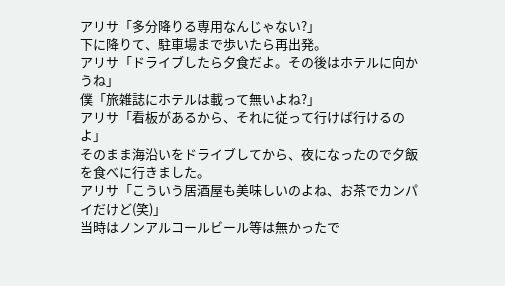アリサ「多分降りる専用なんじゃない?」
下に降りて、駐車場まで歩いたら再出発。
アリサ「ドライブしたら夕食だよ。その後はホテルに向かうね」
僕「旅雑誌にホテルは載って無いよね?」
アリサ「看板があるから、それに従って行けば行けるのよ」
そのまま海沿いをドライブしてから、夜になったので夕飯を食べに行きました。
アリサ「こういう居酒屋も美味しいのよね、お茶でカンパイだけど(笑)」
当時はノンアルコールビール等は無かったで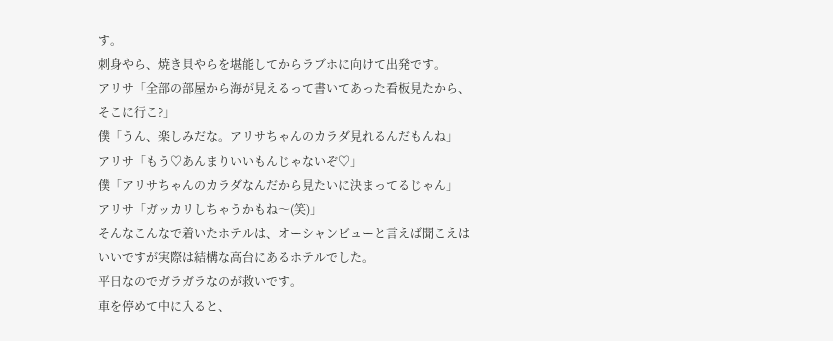す。
刺身やら、焼き貝やらを堪能してからラブホに向けて出発です。
アリサ「全部の部屋から海が見えるって書いてあった看板見たから、そこに行こ?」
僕「うん、楽しみだな。アリサちゃんのカラダ見れるんだもんね」
アリサ「もう♡あんまりいいもんじゃないぞ♡」
僕「アリサちゃんのカラダなんだから見たいに決まってるじゃん」
アリサ「ガッカリしちゃうかもね〜(笑)」
そんなこんなで着いたホテルは、オーシャンビューと言えば聞こえはいいですが実際は結構な高台にあるホテルでした。
平日なのでガラガラなのが救いです。
車を停めて中に入ると、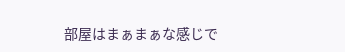部屋はまぁまぁな感じで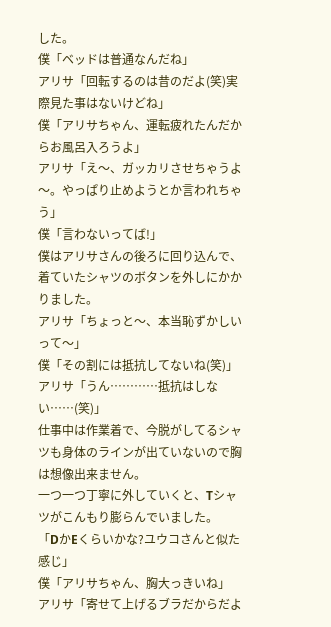した。
僕「ベッドは普通なんだね」
アリサ「回転するのは昔のだよ(笑)実際見た事はないけどね」
僕「アリサちゃん、運転疲れたんだからお風呂入ろうよ」
アリサ「え〜、ガッカリさせちゃうよ〜。やっぱり止めようとか言われちゃう」
僕「言わないってば!」
僕はアリサさんの後ろに回り込んで、着ていたシャツのボタンを外しにかかりました。
アリサ「ちょっと〜、本当恥ずかしいって〜」
僕「その割には抵抗してないね(笑)」
アリサ「うん…………抵抗はしない……(笑)」
仕事中は作業着で、今脱がしてるシャツも身体のラインが出ていないので胸は想像出来ません。
一つ一つ丁寧に外していくと、Tシャツがこんもり膨らんでいました。
「DかEくらいかな?ユウコさんと似た感じ」
僕「アリサちゃん、胸大っきいね」
アリサ「寄せて上げるブラだからだよ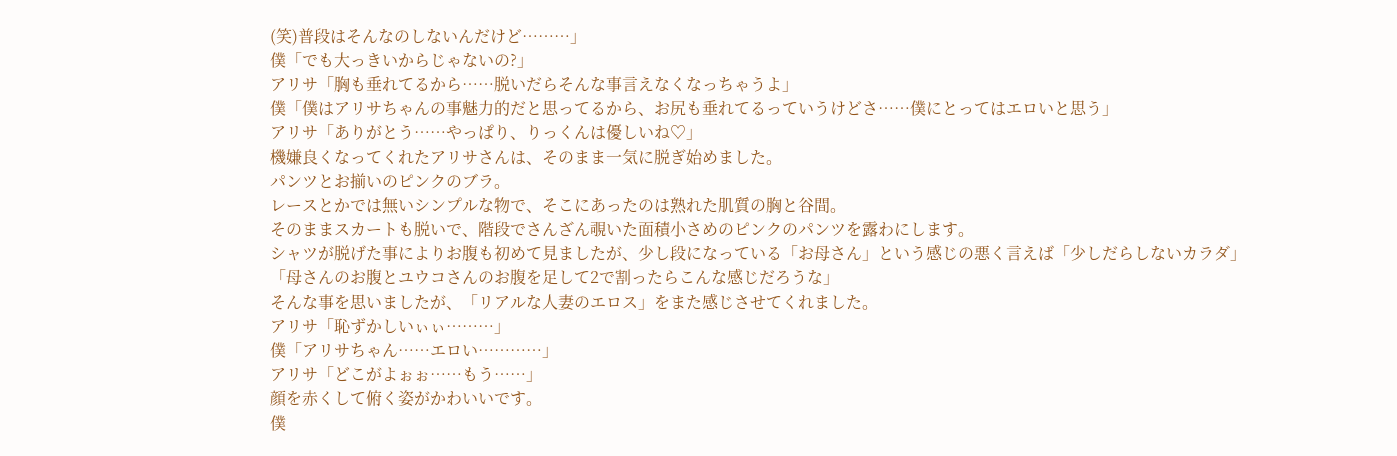(笑)普段はそんなのしないんだけど………」
僕「でも大っきいからじゃないの?」
アリサ「胸も垂れてるから……脱いだらそんな事言えなくなっちゃうよ」
僕「僕はアリサちゃんの事魅力的だと思ってるから、お尻も垂れてるっていうけどさ……僕にとってはエロいと思う」
アリサ「ありがとう……やっぱり、りっくんは優しいね♡」
機嫌良くなってくれたアリサさんは、そのまま一気に脱ぎ始めました。
パンツとお揃いのピンクのブラ。
レースとかでは無いシンプルな物で、そこにあったのは熟れた肌質の胸と谷間。
そのままスカートも脱いで、階段でさんざん覗いた面積小さめのピンクのパンツを露わにします。
シャツが脱げた事によりお腹も初めて見ましたが、少し段になっている「お母さん」という感じの悪く言えば「少しだらしないカラダ」
「母さんのお腹とユウコさんのお腹を足して2で割ったらこんな感じだろうな」
そんな事を思いましたが、「リアルな人妻のエロス」をまた感じさせてくれました。
アリサ「恥ずかしいぃぃ………」
僕「アリサちゃん……エロい…………」
アリサ「どこがよぉぉ……もう……」
顔を赤くして俯く姿がかわいいです。
僕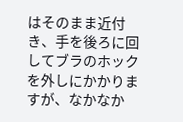はそのまま近付き、手を後ろに回してブラのホックを外しにかかりますが、なかなか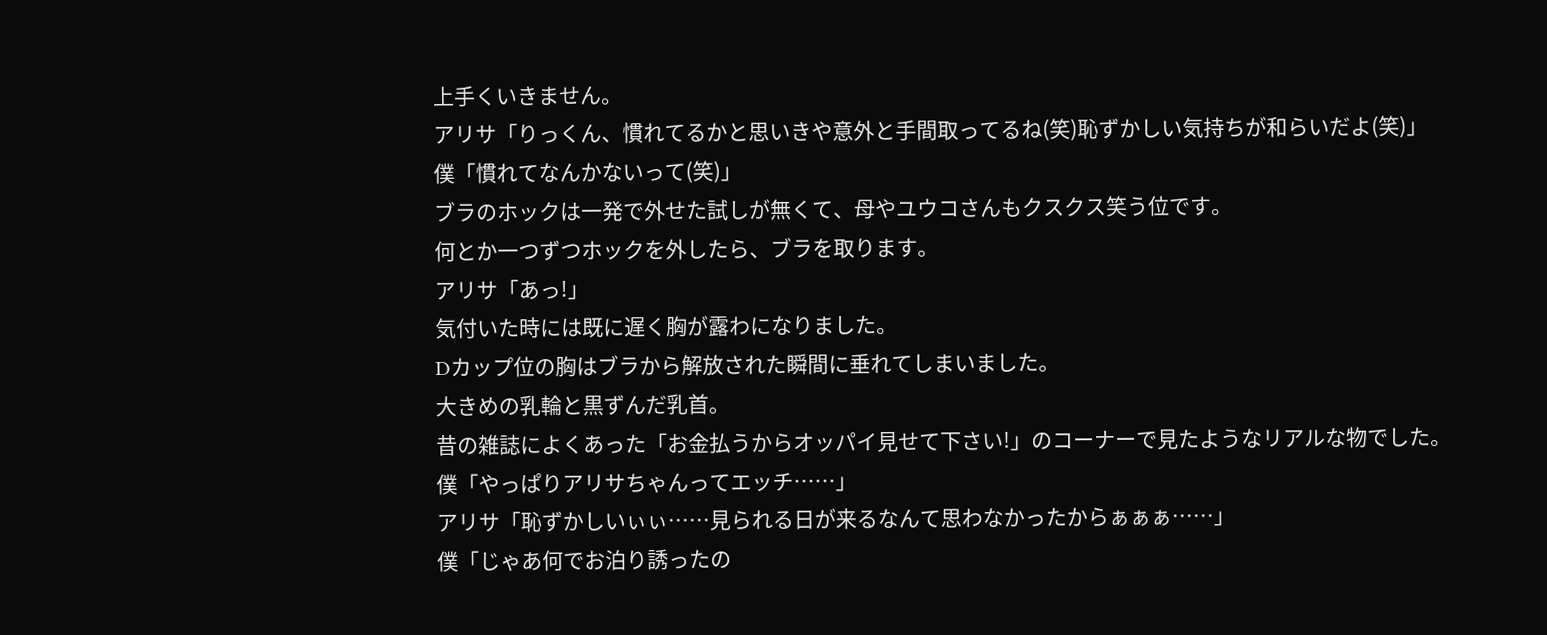上手くいきません。
アリサ「りっくん、慣れてるかと思いきや意外と手間取ってるね(笑)恥ずかしい気持ちが和らいだよ(笑)」
僕「慣れてなんかないって(笑)」
ブラのホックは一発で外せた試しが無くて、母やユウコさんもクスクス笑う位です。
何とか一つずつホックを外したら、ブラを取ります。
アリサ「あっ!」
気付いた時には既に遅く胸が露わになりました。
Dカップ位の胸はブラから解放された瞬間に垂れてしまいました。
大きめの乳輪と黒ずんだ乳首。
昔の雑誌によくあった「お金払うからオッパイ見せて下さい!」のコーナーで見たようなリアルな物でした。
僕「やっぱりアリサちゃんってエッチ……」
アリサ「恥ずかしいぃぃ……見られる日が来るなんて思わなかったからぁぁぁ……」
僕「じゃあ何でお泊り誘ったの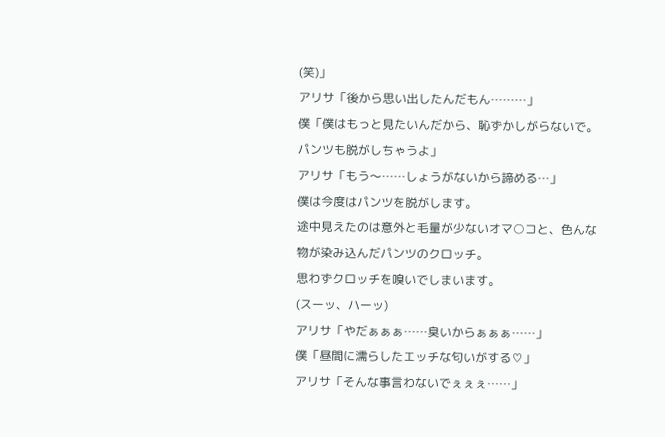(笑)」
アリサ「後から思い出したんだもん………」
僕「僕はもっと見たいんだから、恥ずかしがらないで。パンツも脱がしちゃうよ」
アリサ「もう〜……しょうがないから諦める…」
僕は今度はパンツを脱がします。
途中見えたのは意外と毛量が少ないオマ○コと、色んな物が染み込んだパンツのクロッチ。
思わずクロッチを嗅いでしまいます。
(スーッ、ハーッ)
アリサ「やだぁぁぁ……臭いからぁぁぁ……」
僕「昼間に濡らしたエッチな匂いがする♡」
アリサ「そんな事言わないでぇぇぇ……」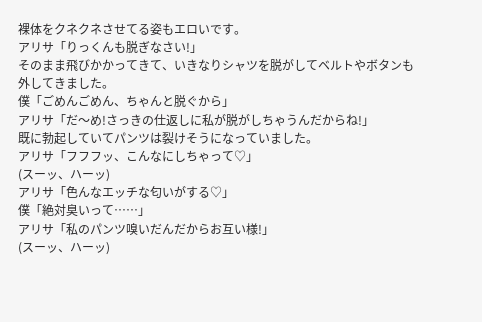裸体をクネクネさせてる姿もエロいです。
アリサ「りっくんも脱ぎなさい!」
そのまま飛びかかってきて、いきなりシャツを脱がしてベルトやボタンも外してきました。
僕「ごめんごめん、ちゃんと脱ぐから」
アリサ「だ〜め!さっきの仕返しに私が脱がしちゃうんだからね!」
既に勃起していてパンツは裂けそうになっていました。
アリサ「フフフッ、こんなにしちゃって♡」
(スーッ、ハーッ)
アリサ「色んなエッチな匂いがする♡」
僕「絶対臭いって……」
アリサ「私のパンツ嗅いだんだからお互い様!」
(スーッ、ハーッ)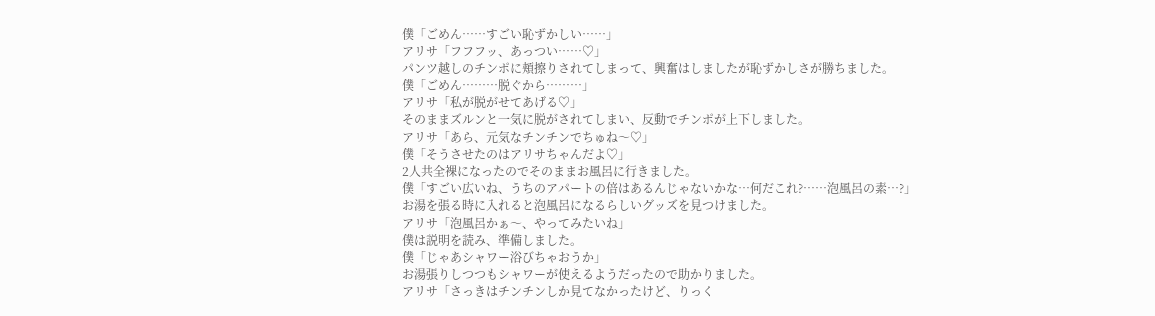僕「ごめん……すごい恥ずかしい……」
アリサ「フフフッ、あっつい……♡」
パンツ越しのチンポに頬擦りされてしまって、興奮はしましたが恥ずかしさが勝ちました。
僕「ごめん………脱ぐから………」
アリサ「私が脱がせてあげる♡」
そのままズルンと一気に脱がされてしまい、反動でチンポが上下しました。
アリサ「あら、元気なチンチンでちゅね〜♡」
僕「そうさせたのはアリサちゃんだよ♡」
2人共全裸になったのでそのままお風呂に行きました。
僕「すごい広いね、うちのアパートの倍はあるんじゃないかな…何だこれ?……泡風呂の素…?」
お湯を張る時に入れると泡風呂になるらしいグッズを見つけました。
アリサ「泡風呂かぁ〜、やってみたいね」
僕は説明を読み、準備しました。
僕「じゃあシャワー浴びちゃおうか」
お湯張りしつつもシャワーが使えるようだったので助かりました。
アリサ「さっきはチンチンしか見てなかったけど、りっく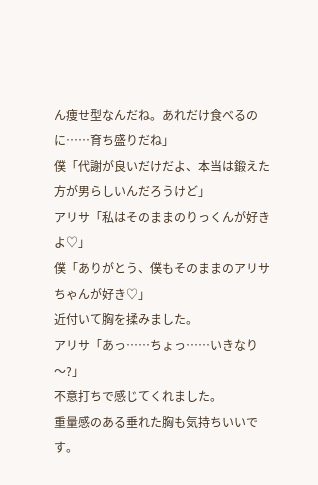ん痩せ型なんだね。あれだけ食べるのに……育ち盛りだね」
僕「代謝が良いだけだよ、本当は鍛えた方が男らしいんだろうけど」
アリサ「私はそのままのりっくんが好きよ♡」
僕「ありがとう、僕もそのままのアリサちゃんが好き♡」
近付いて胸を揉みました。
アリサ「あっ……ちょっ……いきなり〜?」
不意打ちで感じてくれました。
重量感のある垂れた胸も気持ちいいです。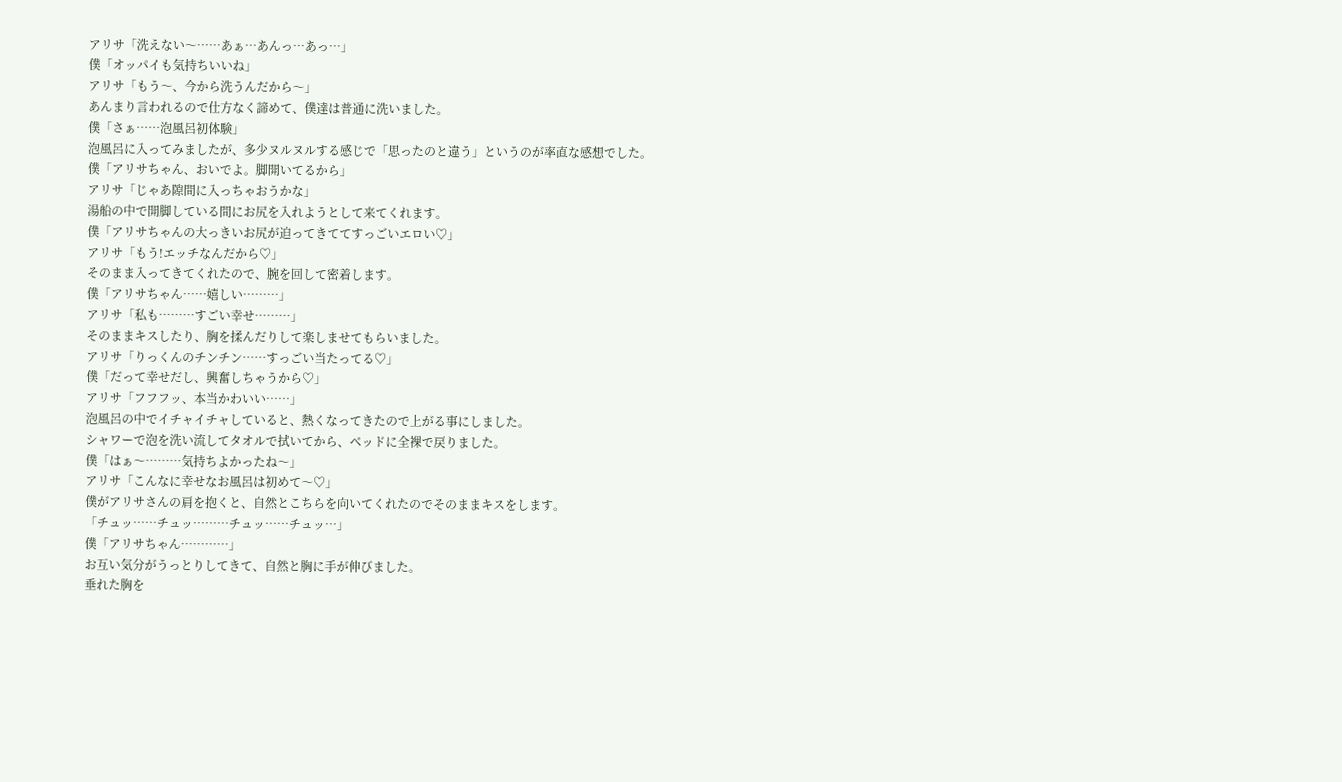アリサ「洗えない〜……あぁ…あんっ…あっ…」
僕「オッパイも気持ちいいね」
アリサ「もう〜、今から洗うんだから〜」
あんまり言われるので仕方なく諦めて、僕達は普通に洗いました。
僕「さぁ……泡風呂初体験」
泡風呂に入ってみましたが、多少ヌルヌルする感じで「思ったのと違う」というのが率直な感想でした。
僕「アリサちゃん、おいでよ。脚開いてるから」
アリサ「じゃあ隙間に入っちゃおうかな」
湯船の中で開脚している間にお尻を入れようとして来てくれます。
僕「アリサちゃんの大っきいお尻が迫ってきててすっごいエロい♡」
アリサ「もう!エッチなんだから♡」
そのまま入ってきてくれたので、腕を回して密着します。
僕「アリサちゃん……嬉しい………」
アリサ「私も………すごい幸せ………」
そのままキスしたり、胸を揉んだりして楽しませてもらいました。
アリサ「りっくんのチンチン……すっごい当たってる♡」
僕「だって幸せだし、興奮しちゃうから♡」
アリサ「フフフッ、本当かわいい……」
泡風呂の中でイチャイチャしていると、熱くなってきたので上がる事にしました。
シャワーで泡を洗い流してタオルで拭いてから、ベッドに全裸で戻りました。
僕「はぁ〜………気持ちよかったね〜」
アリサ「こんなに幸せなお風呂は初めて〜♡」
僕がアリサさんの肩を抱くと、自然とこちらを向いてくれたのでそのままキスをします。
「チュッ……チュッ………チュッ……チュッ…」
僕「アリサちゃん…………」
お互い気分がうっとりしてきて、自然と胸に手が伸びました。
垂れた胸を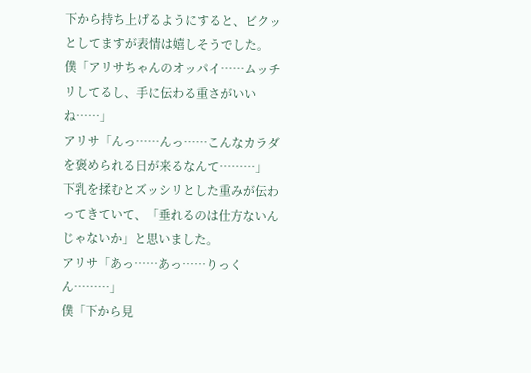下から持ち上げるようにすると、ビクッとしてますが表情は嬉しそうでした。
僕「アリサちゃんのオッパイ……ムッチリしてるし、手に伝わる重さがいいね……」
アリサ「んっ……んっ……こんなカラダを褒められる日が来るなんて………」
下乳を揉むとズッシリとした重みが伝わってきていて、「垂れるのは仕方ないんじゃないか」と思いました。
アリサ「あっ……あっ……りっくん………」
僕「下から見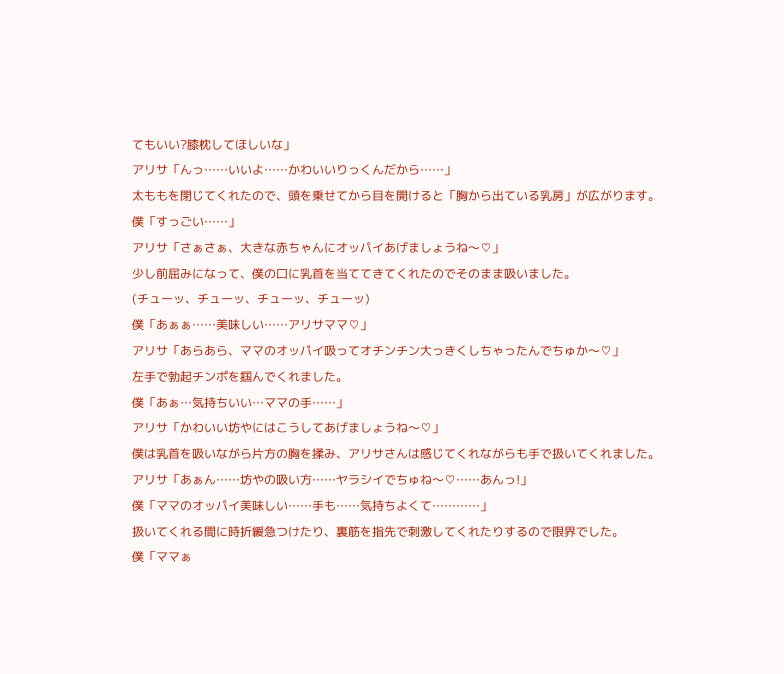てもいい?膝枕してほしいな」
アリサ「んっ……いいよ……かわいいりっくんだから……」
太ももを閉じてくれたので、頭を乗せてから目を開けると「胸から出ている乳房」が広がります。
僕「すっごい……」
アリサ「さぁさぁ、大きな赤ちゃんにオッパイあげましょうね〜♡」
少し前屈みになって、僕の口に乳首を当ててきてくれたのでそのまま吸いました。
(チューッ、チューッ、チューッ、チューッ)
僕「あぁぁ……美味しい……アリサママ♡」
アリサ「あらあら、ママのオッパイ吸ってオチンチン大っきくしちゃったんでちゅか〜♡」
左手で勃起チンポを掴んでくれました。
僕「あぁ…気持ちいい…ママの手……」
アリサ「かわいい坊やにはこうしてあげましょうね〜♡」
僕は乳首を吸いながら片方の胸を揉み、アリサさんは感じてくれながらも手で扱いてくれました。
アリサ「あぁん……坊やの吸い方……ヤラシイでちゅね〜♡……あんっ!」
僕「ママのオッパイ美味しい……手も……気持ちよくて…………」
扱いてくれる間に時折緩急つけたり、裏筋を指先で刺激してくれたりするので限界でした。
僕「ママぁ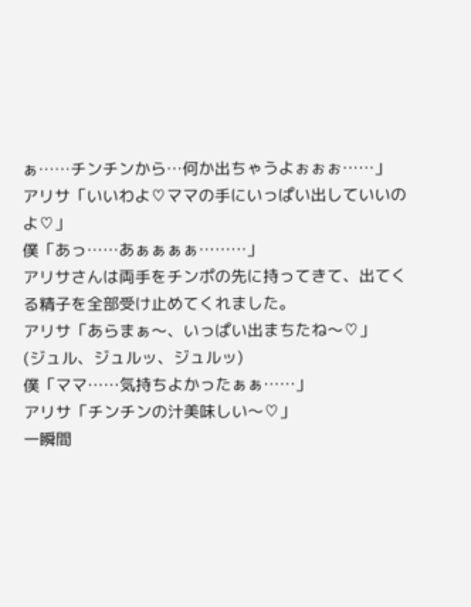ぁ……チンチンから…何か出ちゃうよぉぉぉ……」
アリサ「いいわよ♡ママの手にいっぱい出していいのよ♡」
僕「あっ……あぁぁぁぁ………」
アリサさんは両手をチンポの先に持ってきて、出てくる精子を全部受け止めてくれました。
アリサ「あらまぁ〜、いっぱい出まちたね〜♡」
(ジュル、ジュルッ、ジュルッ)
僕「ママ……気持ちよかったぁぁ……」
アリサ「チンチンの汁美味しい〜♡」
一瞬間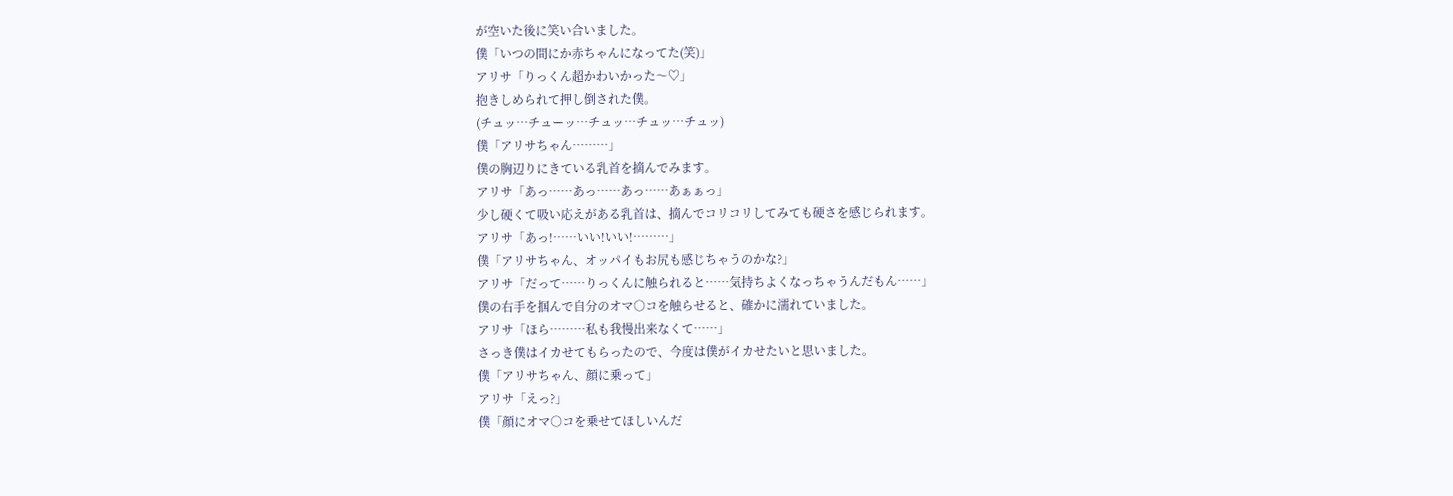が空いた後に笑い合いました。
僕「いつの間にか赤ちゃんになってた(笑)」
アリサ「りっくん超かわいかった〜♡」
抱きしめられて押し倒された僕。
(チュッ…チューッ…チュッ…チュッ…チュッ)
僕「アリサちゃん………」
僕の胸辺りにきている乳首を摘んでみます。
アリサ「あっ……あっ……あっ……あぁぁっ」
少し硬くて吸い応えがある乳首は、摘んでコリコリしてみても硬さを感じられます。
アリサ「あっ!……いい!いい!………」
僕「アリサちゃん、オッパイもお尻も感じちゃうのかな?」
アリサ「だって……りっくんに触られると……気持ちよくなっちゃうんだもん……」
僕の右手を掴んで自分のオマ○コを触らせると、確かに濡れていました。
アリサ「ほら………私も我慢出来なくて……」
さっき僕はイカせてもらったので、今度は僕がイカせたいと思いました。
僕「アリサちゃん、顔に乗って」
アリサ「えっ?」
僕「顔にオマ○コを乗せてほしいんだ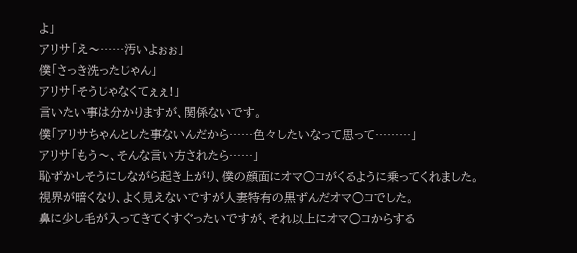よ」
アリサ「え〜……汚いよぉぉ」
僕「さっき洗ったじゃん」
アリサ「そうじゃなくてぇぇ!」
言いたい事は分かりますが、関係ないです。
僕「アリサちゃんとした事ないんだから……色々したいなって思って………」
アリサ「もう〜、そんな言い方されたら……」
恥ずかしそうにしながら起き上がり、僕の顔面にオマ○コがくるように乗ってくれました。
視界が暗くなり、よく見えないですが人妻特有の黒ずんだオマ○コでした。
鼻に少し毛が入ってきてくすぐったいですが、それ以上にオマ○コからする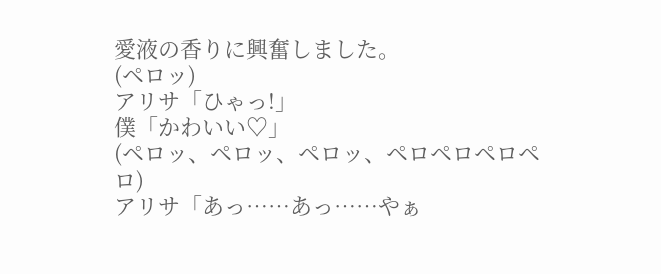愛液の香りに興奮しました。
(ペロッ)
アリサ「ひゃっ!」
僕「かわいい♡」
(ペロッ、ペロッ、ペロッ、ペロペロペロペロ)
アリサ「あっ……あっ……やぁ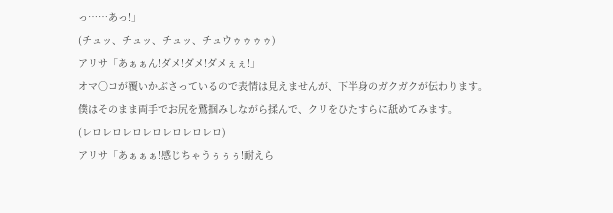っ……あっ!」
(チュッ、チュッ、チュッ、チュウゥゥゥゥ)
アリサ「あぁぁん!ダメ!ダメ!ダメぇぇ!」
オマ○コが覆いかぶさっているので表情は見えませんが、下半身のガクガクが伝わります。
僕はそのまま両手でお尻を鷲掴みしながら揉んで、クリをひたすらに舐めてみます。
(レロレロレロレロレロレロレロ)
アリサ「あぁぁぁ!感じちゃうぅぅぅ!耐えら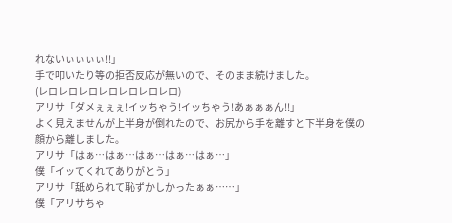れないぃぃぃぃ!!」
手で叩いたり等の拒否反応が無いので、そのまま続けました。
(レロレロレロレロレロレロレロ)
アリサ「ダメぇぇぇ!イッちゃう!イッちゃう!あぁぁぁん!!」
よく見えませんが上半身が倒れたので、お尻から手を離すと下半身を僕の顔から離しました。
アリサ「はぁ…はぁ…はぁ…はぁ…はぁ…」
僕「イッてくれてありがとう」
アリサ「舐められて恥ずかしかったぁぁ……」
僕「アリサちゃ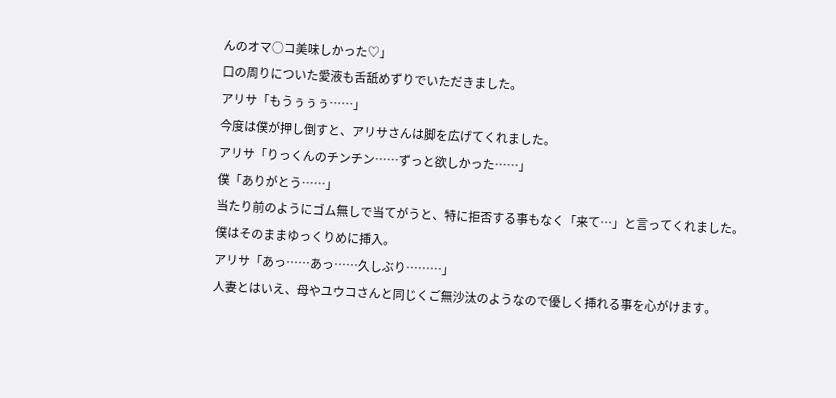んのオマ○コ美味しかった♡」
口の周りについた愛液も舌舐めずりでいただきました。
アリサ「もうぅぅぅ……」
今度は僕が押し倒すと、アリサさんは脚を広げてくれました。
アリサ「りっくんのチンチン……ずっと欲しかった……」
僕「ありがとう……」
当たり前のようにゴム無しで当てがうと、特に拒否する事もなく「来て…」と言ってくれました。
僕はそのままゆっくりめに挿入。
アリサ「あっ……あっ……久しぶり………」
人妻とはいえ、母やユウコさんと同じくご無沙汰のようなので優しく挿れる事を心がけます。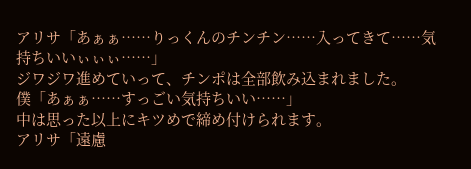アリサ「あぁぁ……りっくんのチンチン……入ってきて……気持ちいいぃぃぃ……」
ジワジワ進めていって、チンポは全部飲み込まれました。
僕「あぁぁ……すっごい気持ちいい……」
中は思った以上にキツめで締め付けられます。
アリサ「遠慮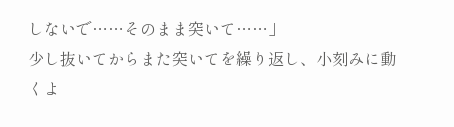しないで……そのまま突いて……」
少し抜いてからまた突いてを繰り返し、小刻みに動くよ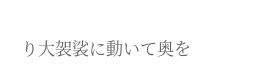り大袈裟に動いて奥を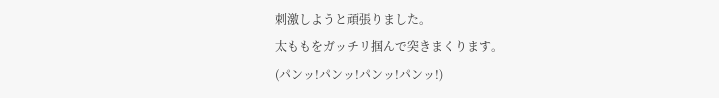刺激しようと頑張りました。
太ももをガッチリ掴んで突きまくります。
(パンッ!パンッ!パンッ!パンッ!)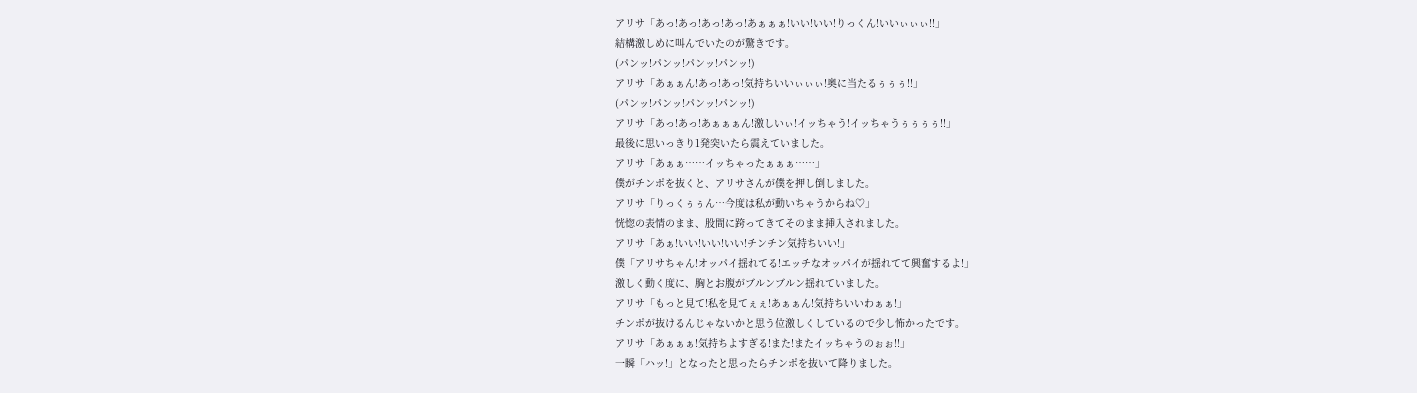アリサ「あっ!あっ!あっ!あっ!あぁぁぁ!いい!いい!りっくん!いいぃぃぃ!!」
結構激しめに叫んでいたのが驚きです。
(パンッ!パンッ!パンッ!パンッ!)
アリサ「あぁぁん!あっ!あっ!気持ちいいぃぃぃ!奥に当たるぅぅぅ!!」
(パンッ!パンッ!パンッ!パンッ!)
アリサ「あっ!あっ!あぁぁぁん!激しいぃ!イッちゃう!イッちゃうぅぅぅぅ!!」
最後に思いっきり1発突いたら震えていました。
アリサ「あぁぁ……イッちゃったぁぁぁ……」
僕がチンポを抜くと、アリサさんが僕を押し倒しました。
アリサ「りっくぅぅん…今度は私が動いちゃうからね♡」
恍惚の表情のまま、股間に跨ってきてそのまま挿入されました。
アリサ「あぁ!いい!いい!いい!チンチン気持ちいい!」
僕「アリサちゃん!オッパイ揺れてる!エッチなオッパイが揺れてて興奮するよ!」
激しく動く度に、胸とお腹がブルンブルン揺れていました。
アリサ「もっと見て!私を見てぇぇ!あぁぁん!気持ちいいわぁぁ!」
チンポが抜けるんじゃないかと思う位激しくしているので少し怖かったです。
アリサ「あぁぁぁ!気持ちよすぎる!また!またイッちゃうのぉぉ!!」
一瞬「ハッ!」となったと思ったらチンポを抜いて降りました。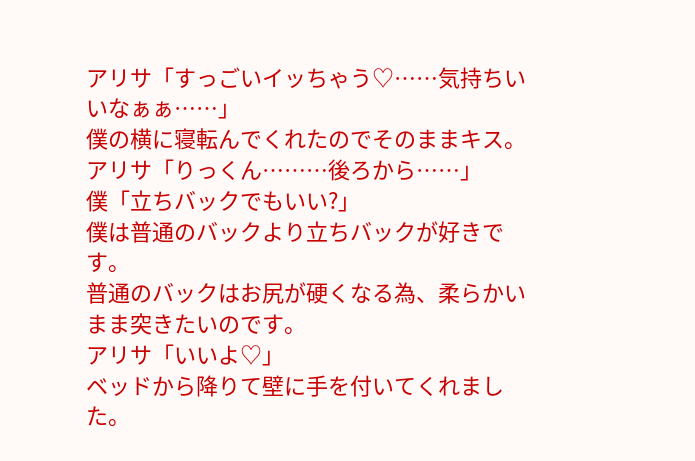アリサ「すっごいイッちゃう♡……気持ちいいなぁぁ……」
僕の横に寝転んでくれたのでそのままキス。
アリサ「りっくん………後ろから……」
僕「立ちバックでもいい?」
僕は普通のバックより立ちバックが好きです。
普通のバックはお尻が硬くなる為、柔らかいまま突きたいのです。
アリサ「いいよ♡」
ベッドから降りて壁に手を付いてくれました。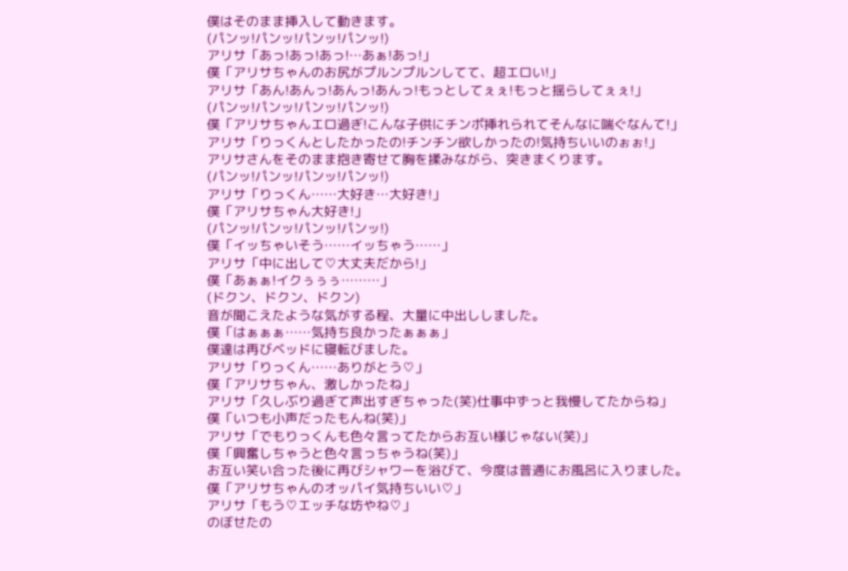僕はそのまま挿入して動きます。
(パンッ!パンッ!パンッ!パンッ!)
アリサ「あっ!あっ!あっ!…あぁ!あっ!」
僕「アリサちゃんのお尻がプルンプルンしてて、超エロい!」
アリサ「あん!あんっ!あんっ!あんっ!もっとしてぇぇ!もっと揺らしてぇぇ!」
(パンッ!パンッ!パンッ!パンッ!)
僕「アリサちゃんエロ過ぎ!こんな子供にチンポ挿れられてそんなに喘ぐなんて!」
アリサ「りっくんとしたかったの!チンチン欲しかったの!気持ちいいのぉぉ!」
アリサさんをそのまま抱き寄せて胸を揉みながら、突きまくります。
(パンッ!パンッ!パンッ!パンッ!)
アリサ「りっくん……大好き…大好き!」
僕「アリサちゃん大好き!」
(パンッ!パンッ!パンッ!パンッ!)
僕「イッちゃいそう……イッちゃう……」
アリサ「中に出して♡大丈夫だから!」
僕「あぁぁ!イクぅぅぅ………」
(ドクン、ドクン、ドクン)
音が聞こえたような気がする程、大量に中出ししました。
僕「はぁぁぁ……気持ち良かったぁぁぁ」
僕達は再びベッドに寝転びました。
アリサ「りっくん……ありがとう♡」
僕「アリサちゃん、激しかったね」
アリサ「久しぶり過ぎて声出すぎちゃった(笑)仕事中ずっと我慢してたからね」
僕「いつも小声だったもんね(笑)」
アリサ「でもりっくんも色々言ってたからお互い様じゃない(笑)」
僕「興奮しちゃうと色々言っちゃうね(笑)」
お互い笑い合った後に再びシャワーを浴びて、今度は普通にお風呂に入りました。
僕「アリサちゃんのオッパイ気持ちいい♡」
アリサ「もう♡エッチな坊やね♡」
のぼせたの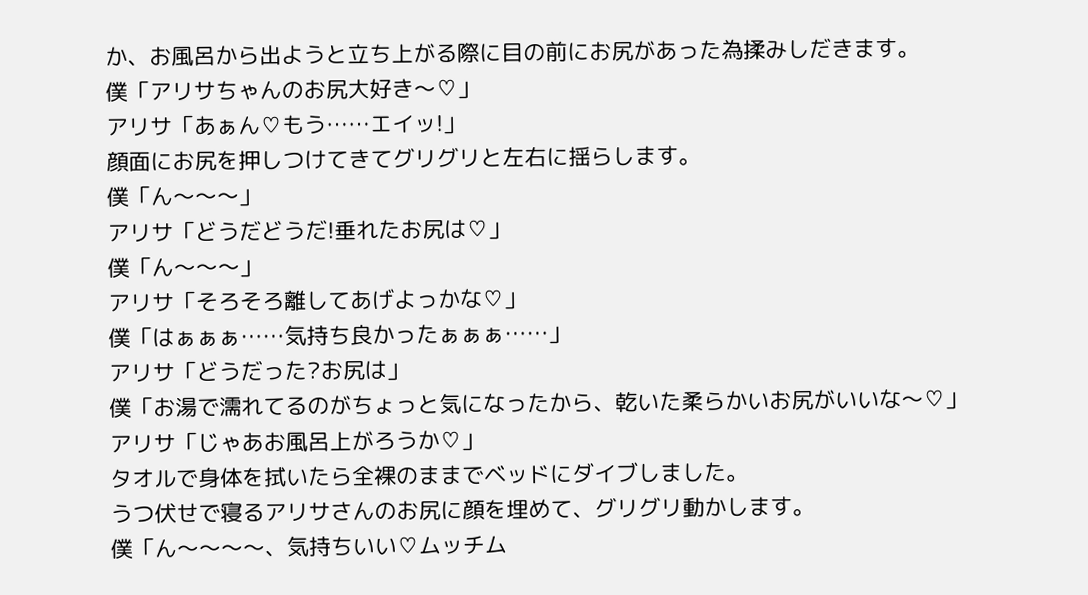か、お風呂から出ようと立ち上がる際に目の前にお尻があった為揉みしだきます。
僕「アリサちゃんのお尻大好き〜♡」
アリサ「あぁん♡もう……エイッ!」
顔面にお尻を押しつけてきてグリグリと左右に揺らします。
僕「ん〜〜〜」
アリサ「どうだどうだ!垂れたお尻は♡」
僕「ん〜〜〜」
アリサ「そろそろ離してあげよっかな♡」
僕「はぁぁぁ……気持ち良かったぁぁぁ……」
アリサ「どうだった?お尻は」
僕「お湯で濡れてるのがちょっと気になったから、乾いた柔らかいお尻がいいな〜♡」
アリサ「じゃあお風呂上がろうか♡」
タオルで身体を拭いたら全裸のままでベッドにダイブしました。
うつ伏せで寝るアリサさんのお尻に顔を埋めて、グリグリ動かします。
僕「ん〜〜〜〜、気持ちいい♡ムッチム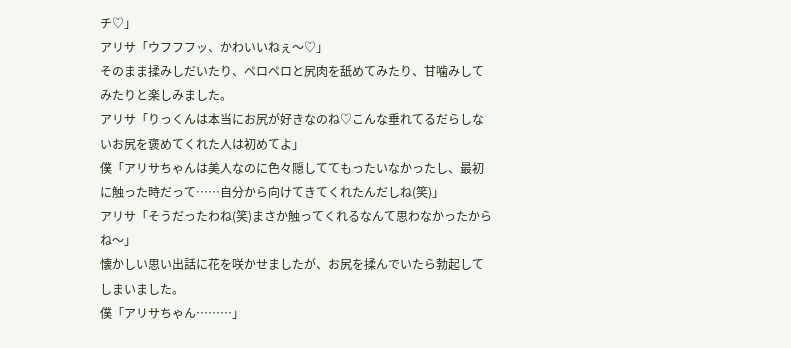チ♡」
アリサ「ウフフフッ、かわいいねぇ〜♡」
そのまま揉みしだいたり、ペロペロと尻肉を舐めてみたり、甘噛みしてみたりと楽しみました。
アリサ「りっくんは本当にお尻が好きなのね♡こんな垂れてるだらしないお尻を褒めてくれた人は初めてよ」
僕「アリサちゃんは美人なのに色々隠しててもったいなかったし、最初に触った時だって……自分から向けてきてくれたんだしね(笑)」
アリサ「そうだったわね(笑)まさか触ってくれるなんて思わなかったからね〜」
懐かしい思い出話に花を咲かせましたが、お尻を揉んでいたら勃起してしまいました。
僕「アリサちゃん………」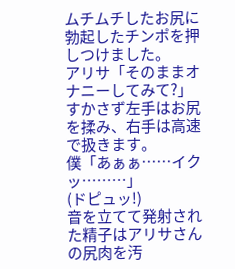ムチムチしたお尻に勃起したチンポを押しつけました。
アリサ「そのままオナニーしてみて?」
すかさず左手はお尻を揉み、右手は高速で扱きます。
僕「あぁぁ……イクッ………」
(ドピュッ!)
音を立てて発射された精子はアリサさんの尻肉を汚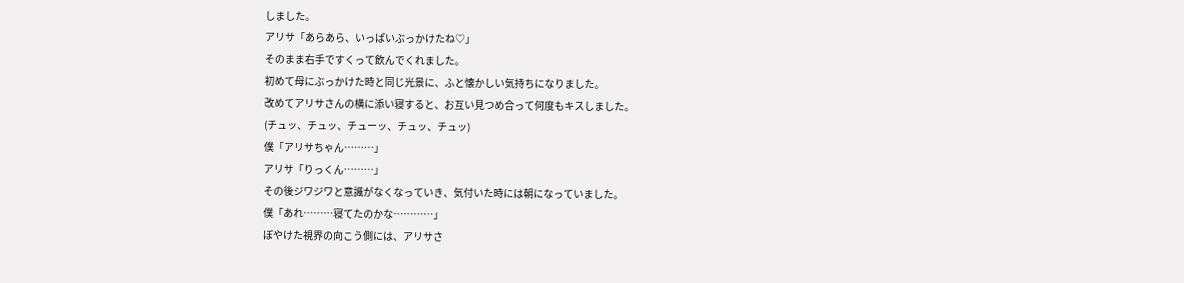しました。
アリサ「あらあら、いっぱいぶっかけたね♡」
そのまま右手ですくって飲んでくれました。
初めて母にぶっかけた時と同じ光景に、ふと懐かしい気持ちになりました。
改めてアリサさんの横に添い寝すると、お互い見つめ合って何度もキスしました。
(チュッ、チュッ、チューッ、チュッ、チュッ)
僕「アリサちゃん………」
アリサ「りっくん………」
その後ジワジワと意識がなくなっていき、気付いた時には朝になっていました。
僕「あれ………寝てたのかな…………」
ぼやけた視界の向こう側には、アリサさ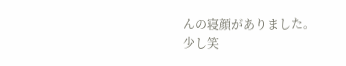んの寝顔がありました。
少し笑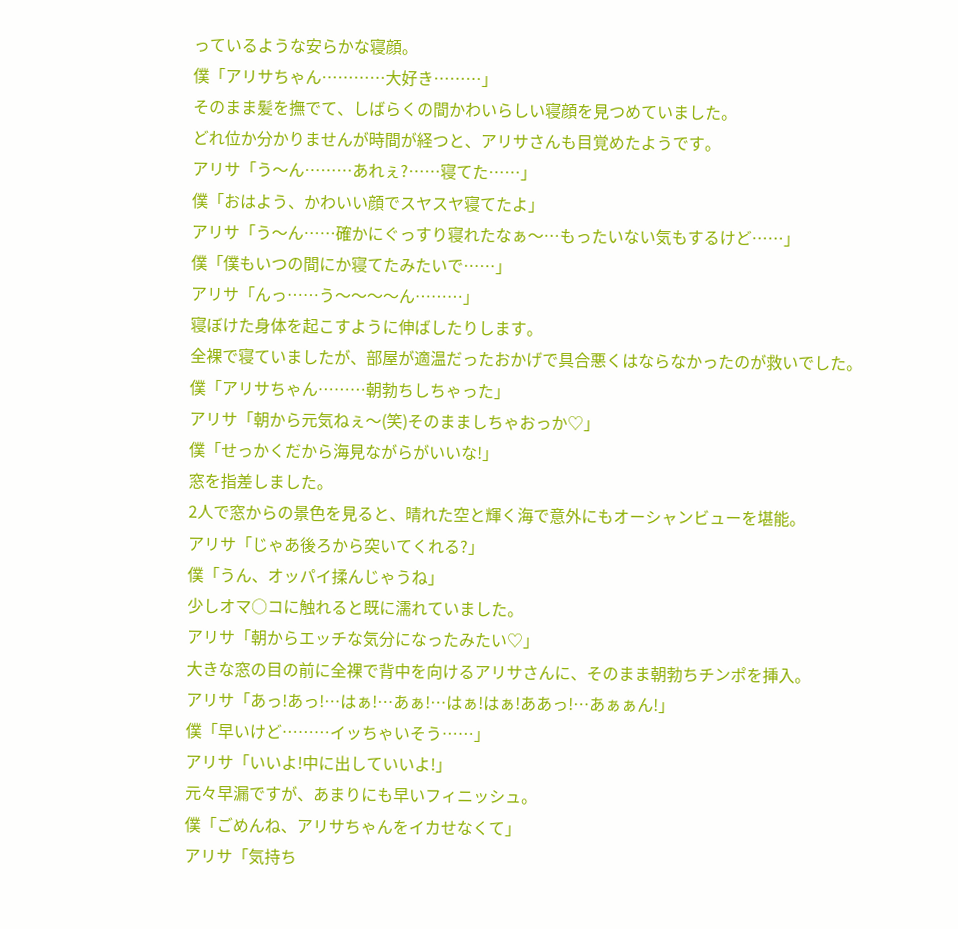っているような安らかな寝顔。
僕「アリサちゃん…………大好き………」
そのまま髪を撫でて、しばらくの間かわいらしい寝顔を見つめていました。
どれ位か分かりませんが時間が経つと、アリサさんも目覚めたようです。
アリサ「う〜ん………あれぇ?……寝てた……」
僕「おはよう、かわいい顔でスヤスヤ寝てたよ」
アリサ「う〜ん……確かにぐっすり寝れたなぁ〜…もったいない気もするけど……」
僕「僕もいつの間にか寝てたみたいで……」
アリサ「んっ……う〜〜〜〜ん………」
寝ぼけた身体を起こすように伸ばしたりします。
全裸で寝ていましたが、部屋が適温だったおかげで具合悪くはならなかったのが救いでした。
僕「アリサちゃん………朝勃ちしちゃった」
アリサ「朝から元気ねぇ〜(笑)そのまましちゃおっか♡」
僕「せっかくだから海見ながらがいいな!」
窓を指差しました。
2人で窓からの景色を見ると、晴れた空と輝く海で意外にもオーシャンビューを堪能。
アリサ「じゃあ後ろから突いてくれる?」
僕「うん、オッパイ揉んじゃうね」
少しオマ○コに触れると既に濡れていました。
アリサ「朝からエッチな気分になったみたい♡」
大きな窓の目の前に全裸で背中を向けるアリサさんに、そのまま朝勃ちチンポを挿入。
アリサ「あっ!あっ!…はぁ!…あぁ!…はぁ!はぁ!ああっ!…あぁぁん!」
僕「早いけど………イッちゃいそう……」
アリサ「いいよ!中に出していいよ!」
元々早漏ですが、あまりにも早いフィニッシュ。
僕「ごめんね、アリサちゃんをイカせなくて」
アリサ「気持ち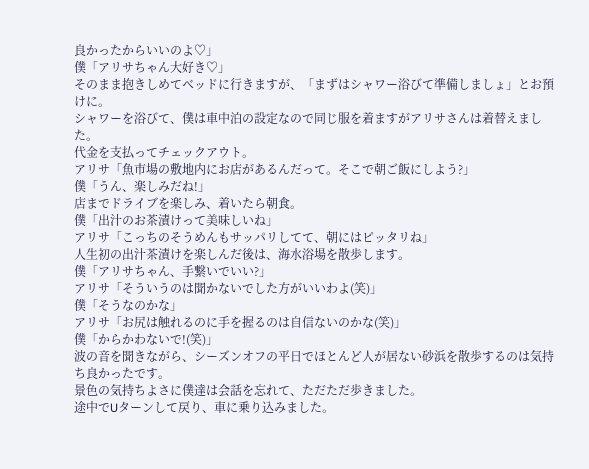良かったからいいのよ♡」
僕「アリサちゃん大好き♡」
そのまま抱きしめてベッドに行きますが、「まずはシャワー浴びて準備しましょ」とお預けに。
シャワーを浴びて、僕は車中泊の設定なので同じ服を着ますがアリサさんは着替えました。
代金を支払ってチェックアウト。
アリサ「魚市場の敷地内にお店があるんだって。そこで朝ご飯にしよう?」
僕「うん、楽しみだね!」
店までドライブを楽しみ、着いたら朝食。
僕「出汁のお茶漬けって美味しいね」
アリサ「こっちのそうめんもサッパリしてて、朝にはピッタリね」
人生初の出汁茶漬けを楽しんだ後は、海水浴場を散歩します。
僕「アリサちゃん、手繋いでいい?」
アリサ「そういうのは聞かないでした方がいいわよ(笑)」
僕「そうなのかな」
アリサ「お尻は触れるのに手を握るのは自信ないのかな(笑)」
僕「からかわないで!(笑)」
波の音を聞きながら、シーズンオフの平日でほとんど人が居ない砂浜を散歩するのは気持ち良かったです。
景色の気持ちよさに僕達は会話を忘れて、ただただ歩きました。
途中でUターンして戻り、車に乗り込みました。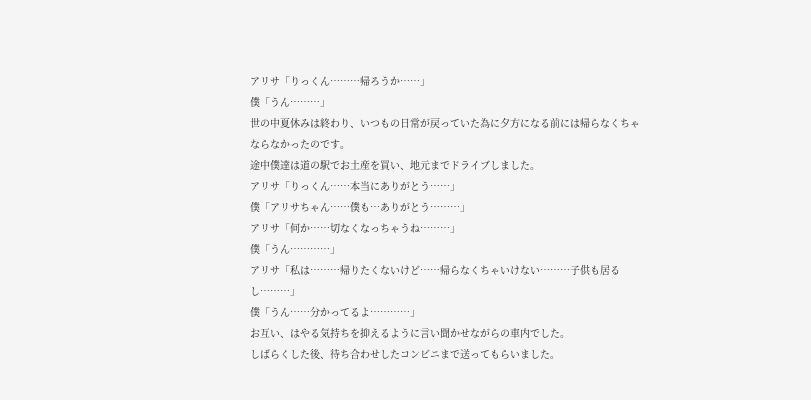アリサ「りっくん………帰ろうか……」
僕「うん………」
世の中夏休みは終わり、いつもの日常が戻っていた為に夕方になる前には帰らなくちゃならなかったのです。
途中僕達は道の駅でお土産を買い、地元までドライブしました。
アリサ「りっくん……本当にありがとう……」
僕「アリサちゃん……僕も…ありがとう………」
アリサ「何か……切なくなっちゃうね………」
僕「うん…………」
アリサ「私は………帰りたくないけど……帰らなくちゃいけない………子供も居るし………」
僕「うん……分かってるよ…………」
お互い、はやる気持ちを抑えるように言い聞かせながらの車内でした。
しばらくした後、待ち合わせしたコンビニまで送ってもらいました。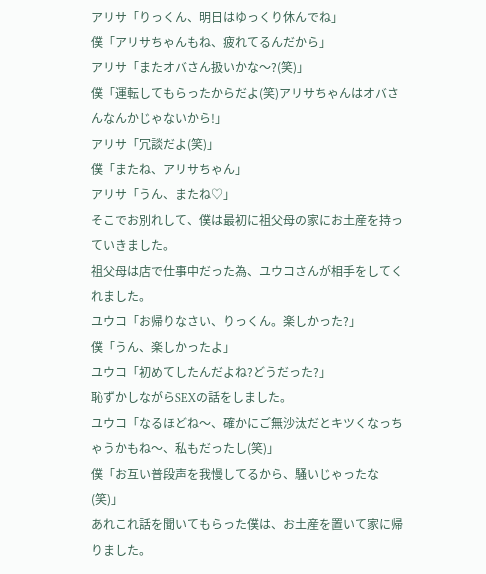アリサ「りっくん、明日はゆっくり休んでね」
僕「アリサちゃんもね、疲れてるんだから」
アリサ「またオバさん扱いかな〜?(笑)」
僕「運転してもらったからだよ(笑)アリサちゃんはオバさんなんかじゃないから!」
アリサ「冗談だよ(笑)」
僕「またね、アリサちゃん」
アリサ「うん、またね♡」
そこでお別れして、僕は最初に祖父母の家にお土産を持っていきました。
祖父母は店で仕事中だった為、ユウコさんが相手をしてくれました。
ユウコ「お帰りなさい、りっくん。楽しかった?」
僕「うん、楽しかったよ」
ユウコ「初めてしたんだよね?どうだった?」
恥ずかしながらSEXの話をしました。
ユウコ「なるほどね〜、確かにご無沙汰だとキツくなっちゃうかもね〜、私もだったし(笑)」
僕「お互い普段声を我慢してるから、騒いじゃったな(笑)」
あれこれ話を聞いてもらった僕は、お土産を置いて家に帰りました。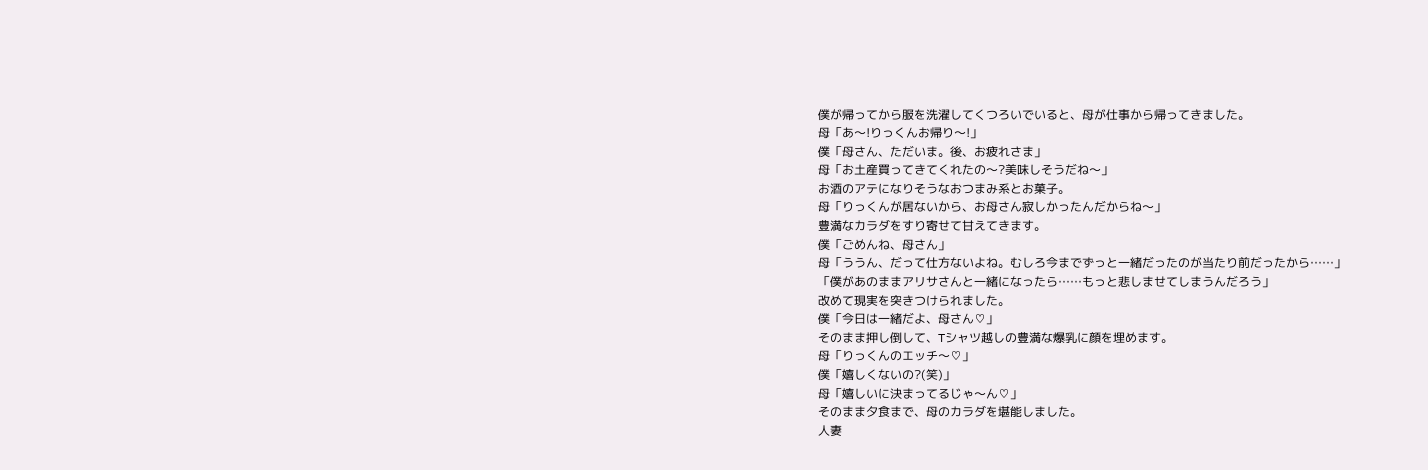僕が帰ってから服を洗濯してくつろいでいると、母が仕事から帰ってきました。
母「あ〜!りっくんお帰り〜!」
僕「母さん、ただいま。後、お疲れさま」
母「お土産買ってきてくれたの〜?美味しそうだね〜」
お酒のアテになりそうなおつまみ系とお菓子。
母「りっくんが居ないから、お母さん寂しかったんだからね〜」
豊満なカラダをすり寄せて甘えてきます。
僕「ごめんね、母さん」
母「ううん、だって仕方ないよね。むしろ今までずっと一緒だったのが当たり前だったから……」
「僕があのままアリサさんと一緒になったら……もっと悲しませてしまうんだろう」
改めて現実を突きつけられました。
僕「今日は一緒だよ、母さん♡」
そのまま押し倒して、Tシャツ越しの豊満な爆乳に顔を埋めます。
母「りっくんのエッチ〜♡」
僕「嬉しくないの?(笑)」
母「嬉しいに決まってるじゃ〜ん♡」
そのまま夕食まで、母のカラダを堪能しました。
人妻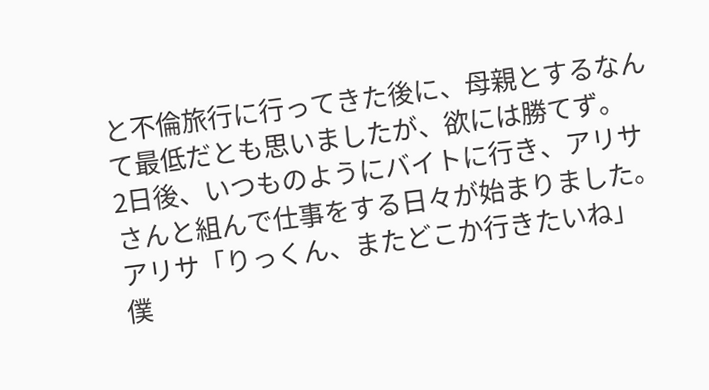と不倫旅行に行ってきた後に、母親とするなんて最低だとも思いましたが、欲には勝てず。
2日後、いつものようにバイトに行き、アリサさんと組んで仕事をする日々が始まりました。
アリサ「りっくん、またどこか行きたいね」
僕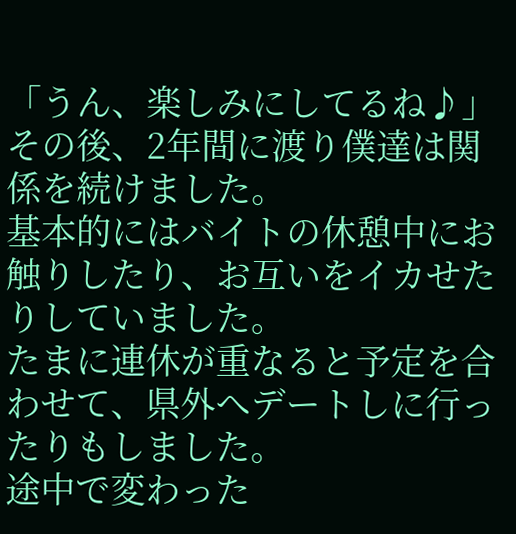「うん、楽しみにしてるね♪」
その後、2年間に渡り僕達は関係を続けました。
基本的にはバイトの休憩中にお触りしたり、お互いをイカせたりしていました。
たまに連休が重なると予定を合わせて、県外へデートしに行ったりもしました。
途中で変わった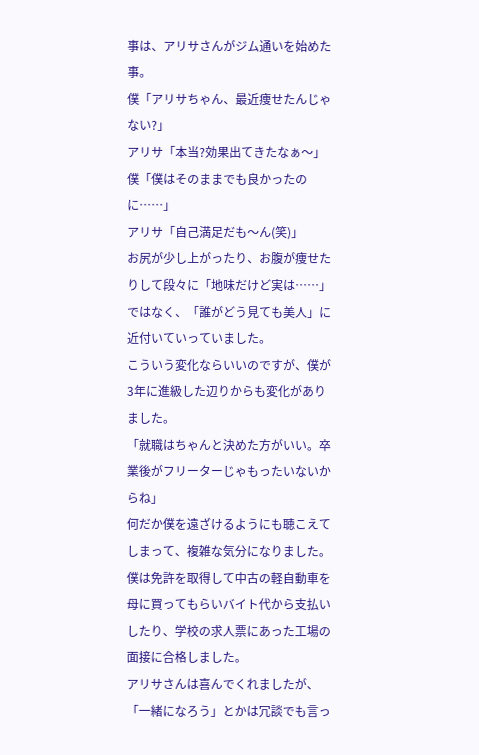事は、アリサさんがジム通いを始めた事。
僕「アリサちゃん、最近痩せたんじゃない?」
アリサ「本当?効果出てきたなぁ〜」
僕「僕はそのままでも良かったのに……」
アリサ「自己満足だも〜ん(笑)」
お尻が少し上がったり、お腹が痩せたりして段々に「地味だけど実は……」ではなく、「誰がどう見ても美人」に近付いていっていました。
こういう変化ならいいのですが、僕が3年に進級した辺りからも変化がありました。
「就職はちゃんと決めた方がいい。卒業後がフリーターじゃもったいないからね」
何だか僕を遠ざけるようにも聴こえてしまって、複雑な気分になりました。
僕は免許を取得して中古の軽自動車を母に買ってもらいバイト代から支払いしたり、学校の求人票にあった工場の面接に合格しました。
アリサさんは喜んでくれましたが、「一緒になろう」とかは冗談でも言っ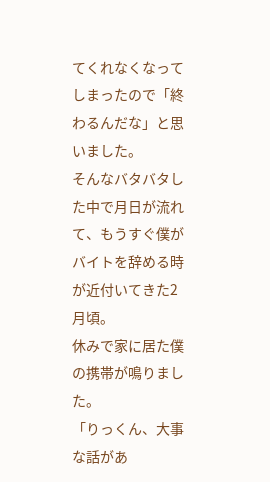てくれなくなってしまったので「終わるんだな」と思いました。
そんなバタバタした中で月日が流れて、もうすぐ僕がバイトを辞める時が近付いてきた2月頃。
休みで家に居た僕の携帯が鳴りました。
「りっくん、大事な話があ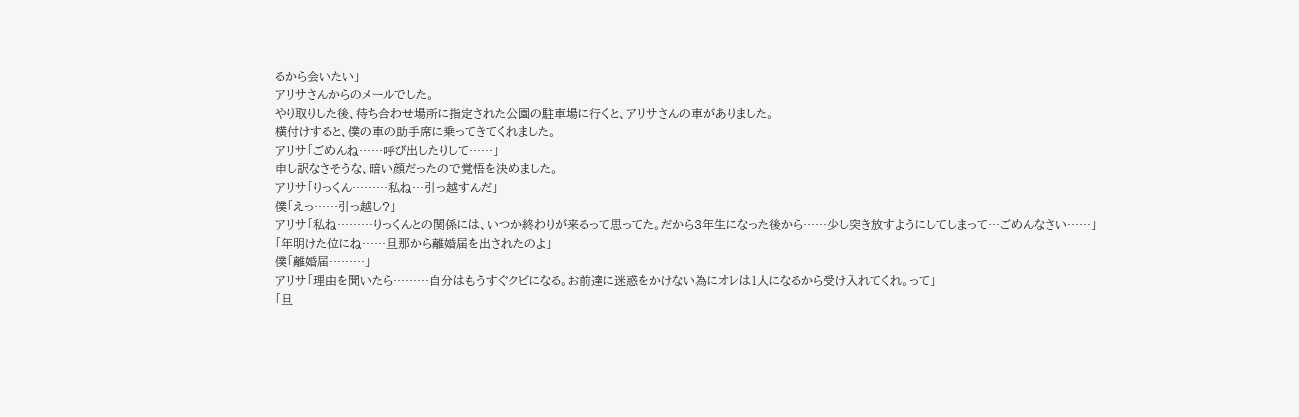るから会いたい」
アリサさんからのメールでした。
やり取りした後、待ち合わせ場所に指定された公園の駐車場に行くと、アリサさんの車がありました。
横付けすると、僕の車の助手席に乗ってきてくれました。
アリサ「ごめんね……呼び出したりして……」
申し訳なさそうな、暗い顔だったので覚悟を決めました。
アリサ「りっくん………私ね…引っ越すんだ」
僕「えっ……引っ越し?」
アリサ「私ね………りっくんとの関係には、いつか終わりが来るって思ってた。だから3年生になった後から……少し突き放すようにしてしまって…ごめんなさい……」
「年明けた位にね……旦那から離婚届を出されたのよ」
僕「離婚届………」
アリサ「理由を聞いたら………自分はもうすぐクビになる。お前達に迷惑をかけない為にオレは1人になるから受け入れてくれ。って」
「旦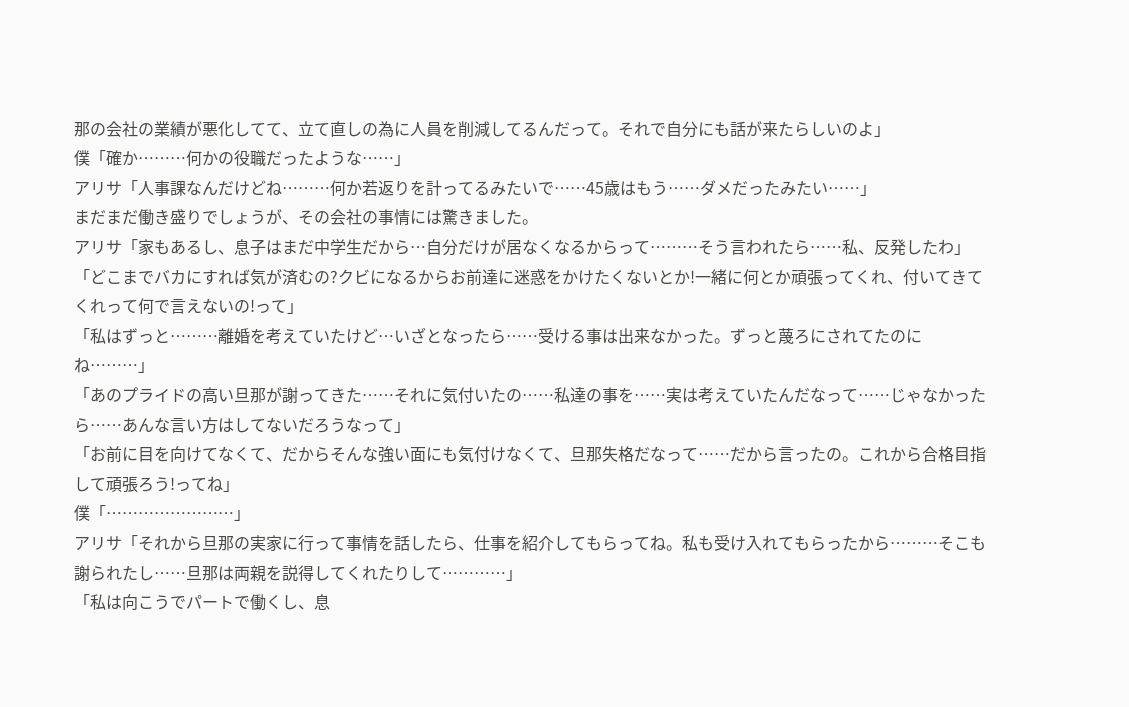那の会社の業績が悪化してて、立て直しの為に人員を削減してるんだって。それで自分にも話が来たらしいのよ」
僕「確か………何かの役職だったような……」
アリサ「人事課なんだけどね………何か若返りを計ってるみたいで……45歳はもう……ダメだったみたい……」
まだまだ働き盛りでしょうが、その会社の事情には驚きました。
アリサ「家もあるし、息子はまだ中学生だから…自分だけが居なくなるからって………そう言われたら……私、反発したわ」
「どこまでバカにすれば気が済むの?クビになるからお前達に迷惑をかけたくないとか!一緒に何とか頑張ってくれ、付いてきてくれって何で言えないの!って」
「私はずっと………離婚を考えていたけど…いざとなったら……受ける事は出来なかった。ずっと蔑ろにされてたのにね………」
「あのプライドの高い旦那が謝ってきた……それに気付いたの……私達の事を……実は考えていたんだなって……じゃなかったら……あんな言い方はしてないだろうなって」
「お前に目を向けてなくて、だからそんな強い面にも気付けなくて、旦那失格だなって……だから言ったの。これから合格目指して頑張ろう!ってね」
僕「……………………」
アリサ「それから旦那の実家に行って事情を話したら、仕事を紹介してもらってね。私も受け入れてもらったから………そこも謝られたし……旦那は両親を説得してくれたりして…………」
「私は向こうでパートで働くし、息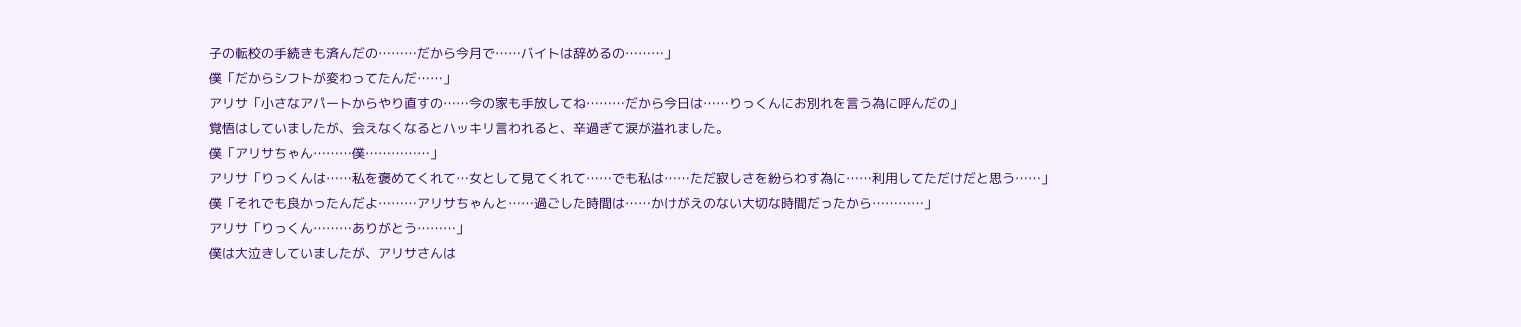子の転校の手続きも済んだの………だから今月で……バイトは辞めるの………」
僕「だからシフトが変わってたんだ……」
アリサ「小さなアパートからやり直すの……今の家も手放してね………だから今日は……りっくんにお別れを言う為に呼んだの」
覚悟はしていましたが、会えなくなるとハッキリ言われると、辛過ぎて涙が溢れました。
僕「アリサちゃん………僕……………」
アリサ「りっくんは……私を褒めてくれて…女として見てくれて……でも私は……ただ寂しさを紛らわす為に……利用してただけだと思う……」
僕「それでも良かったんだよ………アリサちゃんと……過ごした時間は……かけがえのない大切な時間だったから…………」
アリサ「りっくん………ありがとう………」
僕は大泣きしていましたが、アリサさんは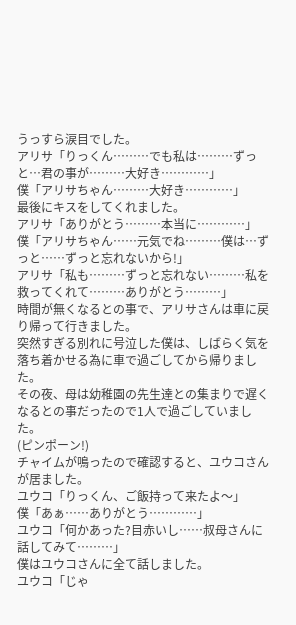うっすら涙目でした。
アリサ「りっくん………でも私は………ずっと…君の事が………大好き…………」
僕「アリサちゃん………大好き…………」
最後にキスをしてくれました。
アリサ「ありがとう………本当に…………」
僕「アリサちゃん……元気でね………僕は…ずっと……ずっと忘れないから!」
アリサ「私も………ずっと忘れない………私を救ってくれて………ありがとう………」
時間が無くなるとの事で、アリサさんは車に戻り帰って行きました。
突然すぎる別れに号泣した僕は、しばらく気を落ち着かせる為に車で過ごしてから帰りました。
その夜、母は幼稚園の先生達との集まりで遅くなるとの事だったので1人で過ごしていました。
(ピンポーン!)
チャイムが鳴ったので確認すると、ユウコさんが居ました。
ユウコ「りっくん、ご飯持って来たよ〜」
僕「あぁ……ありがとう…………」
ユウコ「何かあった?目赤いし……叔母さんに話してみて………」
僕はユウコさんに全て話しました。
ユウコ「じゃ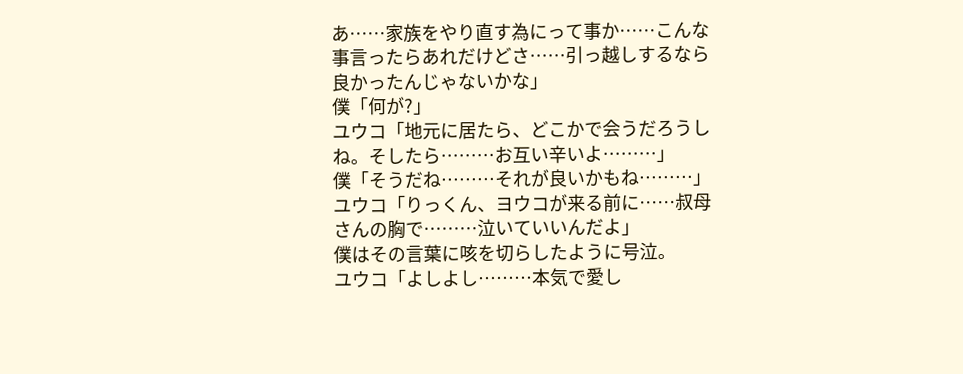あ……家族をやり直す為にって事か……こんな事言ったらあれだけどさ……引っ越しするなら良かったんじゃないかな」
僕「何が?」
ユウコ「地元に居たら、どこかで会うだろうしね。そしたら………お互い辛いよ………」
僕「そうだね………それが良いかもね………」
ユウコ「りっくん、ヨウコが来る前に……叔母さんの胸で………泣いていいんだよ」
僕はその言葉に咳を切らしたように号泣。
ユウコ「よしよし………本気で愛し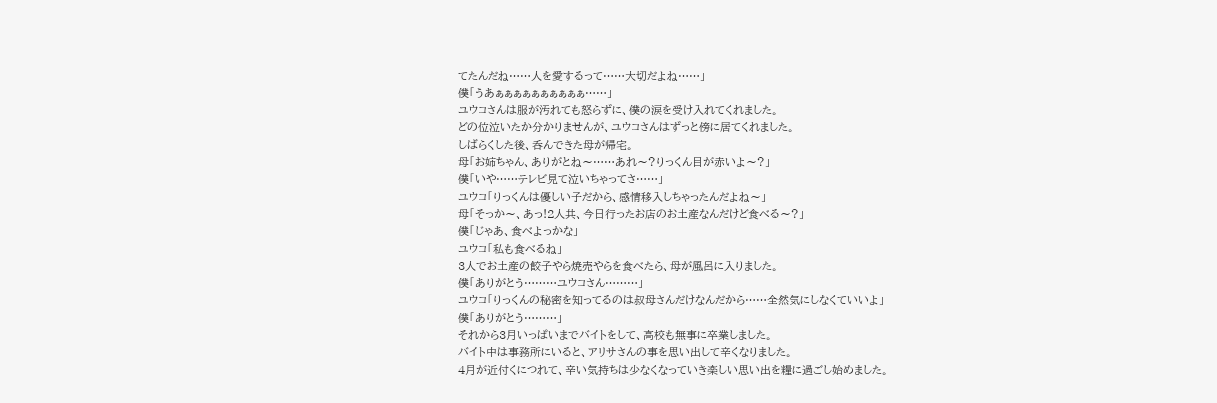てたんだね……人を愛するって……大切だよね……」
僕「うあぁぁぁぁぁぁぁぁぁぁ……」
ユウコさんは服が汚れても怒らずに、僕の涙を受け入れてくれました。
どの位泣いたか分かりませんが、ユウコさんはずっと傍に居てくれました。
しばらくした後、呑んできた母が帰宅。
母「お姉ちゃん、ありがとね〜……あれ〜?りっくん目が赤いよ〜?」
僕「いや……テレビ見て泣いちゃってさ……」
ユウコ「りっくんは優しい子だから、感情移入しちゃったんだよね〜」
母「そっか〜、あっ!2人共、今日行ったお店のお土産なんだけど食べる〜?」
僕「じゃあ、食べよっかな」
ユウコ「私も食べるね」
3人でお土産の餃子やら焼売やらを食べたら、母が風呂に入りました。
僕「ありがとう………ユウコさん………」
ユウコ「りっくんの秘密を知ってるのは叔母さんだけなんだから……全然気にしなくていいよ」
僕「ありがとう………」
それから3月いっぱいまでバイトをして、高校も無事に卒業しました。
バイト中は事務所にいると、アリサさんの事を思い出して辛くなりました。
4月が近付くにつれて、辛い気持ちは少なくなっていき楽しい思い出を糧に過ごし始めました。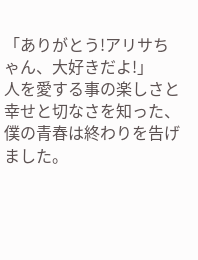「ありがとう!アリサちゃん、大好きだよ!」
人を愛する事の楽しさと幸せと切なさを知った、僕の青春は終わりを告げました。